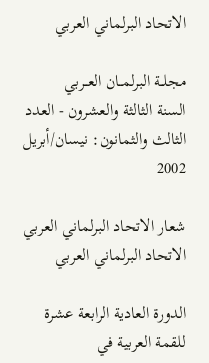الاتحاد البرلماني العربي

مجلــة البرلمــان العــربي
السنة الثالثة والعشرون - العدد الثالث والثمانون: نيسان/أبريل 2002

شعار الاتحاد البرلماني العربي
الاتحاد البرلماني العربي

الدورة العادية الرابعة عشرة
للقمة العربية في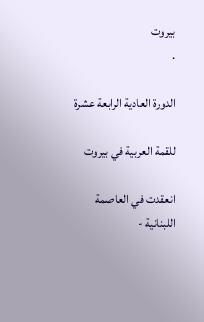بيروت
.

الدورة العادية الرابعة عشرة

للقمة العربية في بيروت

انعقدت في العاصمة اللبنانية -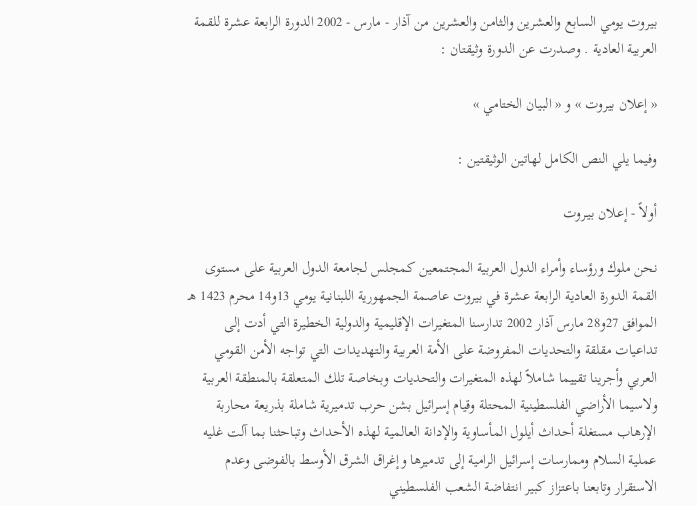بيروت يومي السابع والعشرين والثامن والعشرين من آذار - مارس - 2002 الدورة الرابعة عشرة للقمة العربية العادية . وصدرت عن الدورة وثيقتان :

« إعلان بيروت » و « البيان الختامي »

وفيما يلي النص الكامل لهاتين الوثيقتين :

أولاً - إعـلان بيـروت

نحن ملوك ورؤساء وأمراء الدول العربية المجتمعين كمجلس لجامعة الدول العربية على مستوى القمة الدورة العادية الرابعة عشرة في بيروت عاصمة الجمهورية اللبنانية يومي 13و14 محرم 1423 هـ الموافق 27و28 مارس آذار 2002 تدارسنا المتغيرات الإقليمية والدولية الخطيرة التي أدت إلى تداعيات مقلقة والتحديات المفروضة على الأمة العربية والتهديدات التي تواجه الأمن القومي العربي وأجرينا تقييما شاملاً لهذه المتغيرات والتحديات وبخاصة تلك المتعلقة بالمنطقة العربية ولاسيما الأراضي الفلسطينية المحتلة وقيام إسرائيل بشن حرب تدميرية شاملة بذريعة محاربة الإرهاب مستغلة أحداث أيلول المأساوية والإدانة العالمية لهذه الأحداث وتباحثنا بما آلت غليه عملية السلام وممارسات إسرائيل الرامية إلى تدميرها وإغراق الشرق الأوسط بالفوضى وعدم الاستقرار وتابعنا باعتزاز كبير انتفاضة الشعب الفلسطيني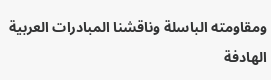ومقاومته الباسلة وناقشنا المبادرات العربية الهادفة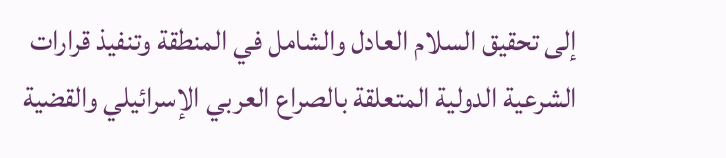إلى تحقيق السلام العادل والشامل في المنطقة وتنفيذ قرارات الشرعية الدولية المتعلقة بالصراع العربي الإسرائيلي والقضية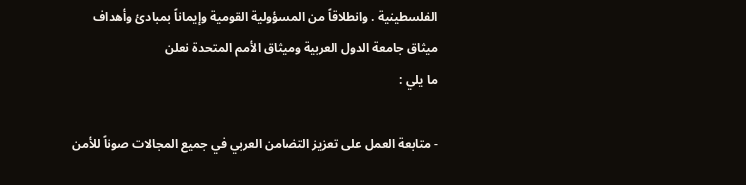الفلسطينية . وانطلاقاً من المسؤولية القومية وإيماناً بمبادئ وأهداف ميثاق جامعة الدول العربية وميثاق الأمم المتحدة نعلن
ما يلي :

- متابعة العمل على تعزيز التضامن العربي في جميع المجالات صوناً للأمن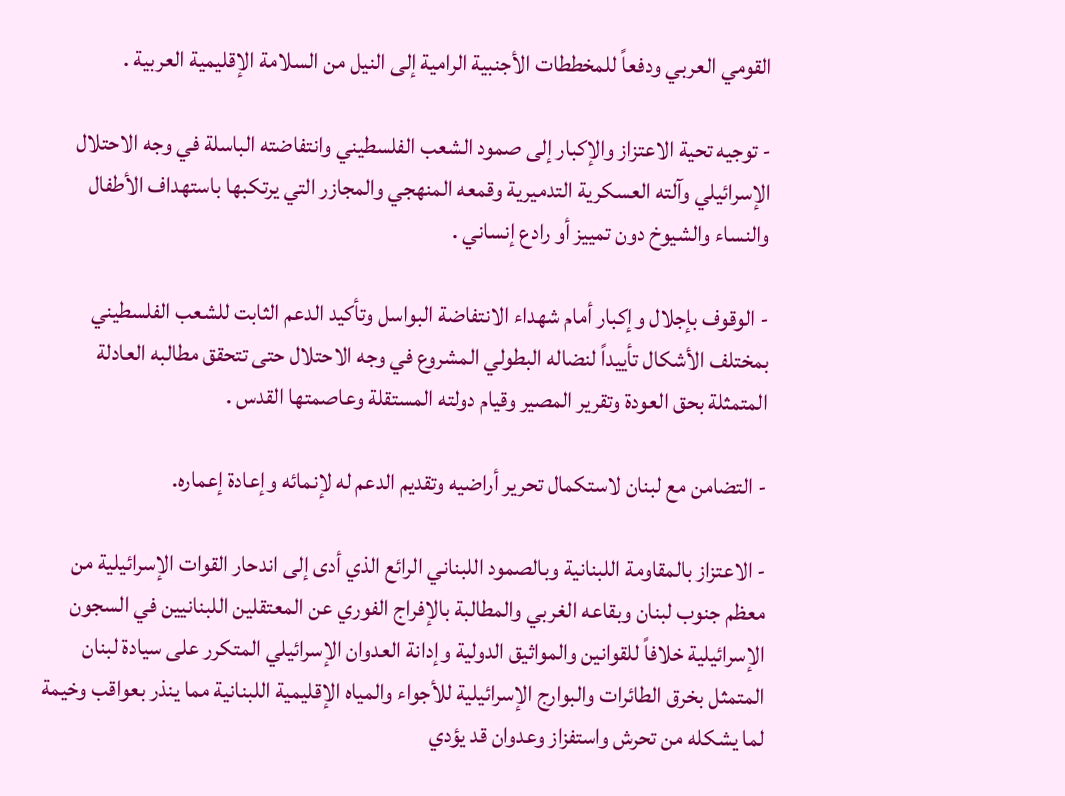القومي العربي ودفعاً للمخططات الأجنبية الرامية إلى النيل من السلامة الإقليمية العربية .

- توجيه تحية الاعتزاز والإكبار إلى صمود الشعب الفلسطيني وانتفاضته الباسلة في وجه الاحتلال الإسرائيلي وآلته العسكرية التدميرية وقمعه المنهجي والمجازر التي يرتكبها باستهداف الأطفال والنساء والشيوخ دون تمييز أو رادع إنساني .

- الوقوف بإجلال وإكبار أمام شهداء الانتفاضة البواسل وتأكيد الدعم الثابت للشعب الفلسطيني بمختلف الأشكال تأييداً لنضاله البطولي المشروع في وجه الاحتلال حتى تتحقق مطالبه العادلة المتمثلة بحق العودة وتقرير المصير وقيام دولته المستقلة وعاصمتها القدس .

- التضامن مع لبنان لاستكمال تحرير أراضيه وتقديم الدعم له لإنمائه وإعادة إعماره.

- الاعتزاز بالمقاومة اللبنانية وبالصمود اللبناني الرائع الذي أدى إلى اندحار القوات الإسرائيلية من معظم جنوب لبنان وبقاعه الغربي والمطالبة بالإفراج الفوري عن المعتقلين اللبنانيين في السجون الإسرائيلية خلافاً للقوانين والمواثيق الدولية وإدانة العدوان الإسرائيلي المتكرر على سيادة لبنان المتمثل بخرق الطائرات والبوارج الإسرائيلية للأجواء والمياه الإقليمية اللبنانية مما ينذر بعواقب وخيمة لما يشكله من تحرش واستفزاز وعدوان قد يؤدي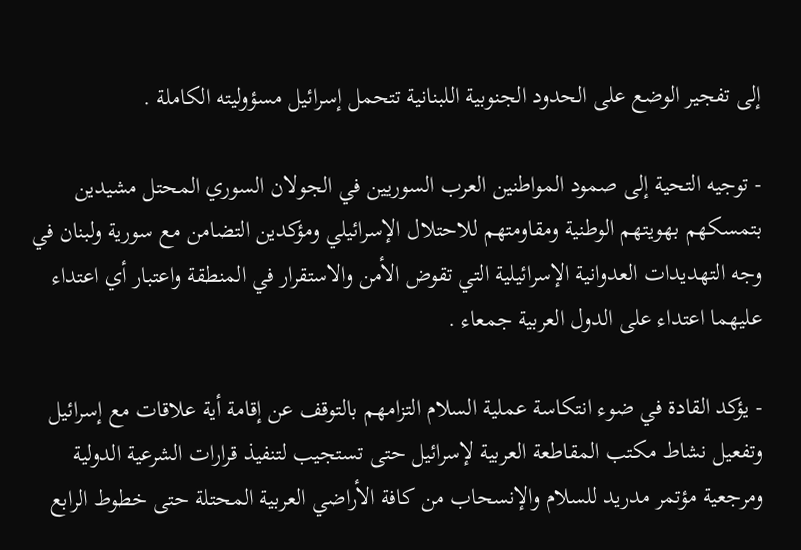إلى تفجير الوضع على الحدود الجنوبية اللبنانية تتحمل إسرائيل مسؤوليته الكاملة .

- توجيه التحية إلى صمود المواطنين العرب السوريين في الجولان السوري المحتل مشيدين بتمسكهم بهويتهم الوطنية ومقاومتهم للاحتلال الإسرائيلي ومؤكدين التضامن مع سورية ولبنان في وجه التهديدات العدوانية الإسرائيلية التي تقوض الأمن والاستقرار في المنطقة واعتبار أي اعتداء عليهما اعتداء على الدول العربية جمعاء .

- يؤكد القادة في ضوء انتكاسة عملية السلام التزامهم بالتوقف عن إقامة أية علاقات مع إسرائيل وتفعيل نشاط مكتب المقاطعة العربية لإسرائيل حتى تستجيب لتنفيذ قرارات الشرعية الدولية ومرجعية مؤتمر مدريد للسلام والإنسحاب من كافة الأراضي العربية المحتلة حتى خطوط الرابع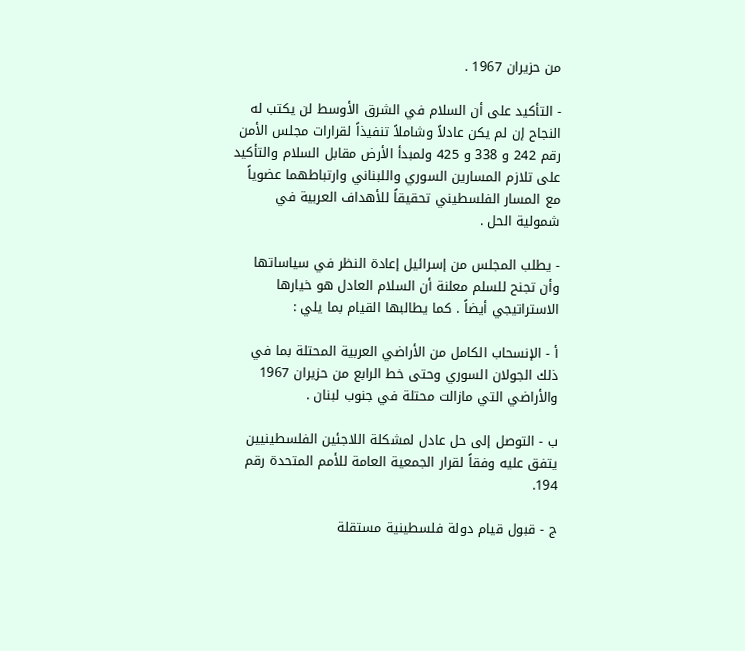من حزيران 1967 .

- التأكيد على أن السلام في الشرق الأوسط لن يكتب له النجاح إن لم يكن عادلاً وشاملاً تنفيذاً لقرارات مجلس الأمن رقم 242 و 338 و 425 ولمبدأ الأرض مقابل السلام والتأكيد على تلازم المسارين السوري واللبناني وارتباطهما عضوياً مع المسار الفلسطيني تحقيقاً للأهداف العربية في شمولية الحل .

- يطلب المجلس من إسرائيل إعادة النظر في سياساتها وأن تجنح للسلم معلنة أن السلام العادل هو خيارها الاستراتيجي أيضاً . كما يطالبها القيام بما يلي :

أ - الإنسحاب الكامل من الأراضي العربية المحتلة بما في ذلك الجولان السوري وحتى خط الرابع من حزيران 1967 والأراضي التي مازالت محتلة في جنوب لبنان .

ب - التوصل إلى حل عادل لمشكلة اللاجئين الفلسطينيين يتفق عليه وفقاً لقرار الجمعية العامة للأمم المتحدة رقم 194.

ج - قبول قيام دولة فلسطينية مستقلة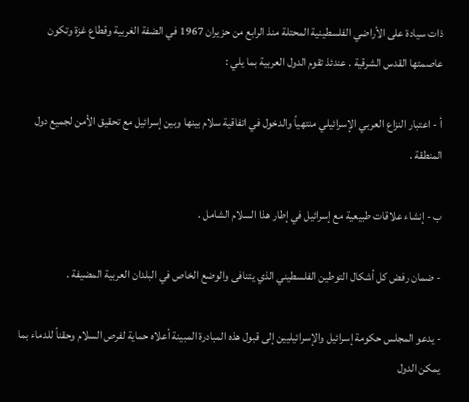ذات سيادة على الأراضي الفلسطينية المحتلة منذ الرابع من حزيران 1967 في الضفة الغربية وقطاع غزة وتكون عاصمتها القدس الشرقية . عندئذ تقوم الدول العربية بما يلي :

أ - اعتبار النزاع العربي الإسرائيلي منتهياً والدخول في اتفاقية سلام بينها وبين إسرائيل مع تحقيق الأمن لجميع دول المنطقة .

ب - إنشاء علاقات طبيعية مع إسرائيل في إطار هذا السلام الشامل .

- ضمان رفض كل أشكال التوطين الفلسطيني الذي يتنافى والوضع الخاص في البلدان العربية المضيفة .

- يدعو المجلس حكومة إسرائيل والإسرائيليين إلى قبول هذه المبادرة المبينة أعلاه حماية لفرص السلام وحقناً للدماء بما يمكن الدول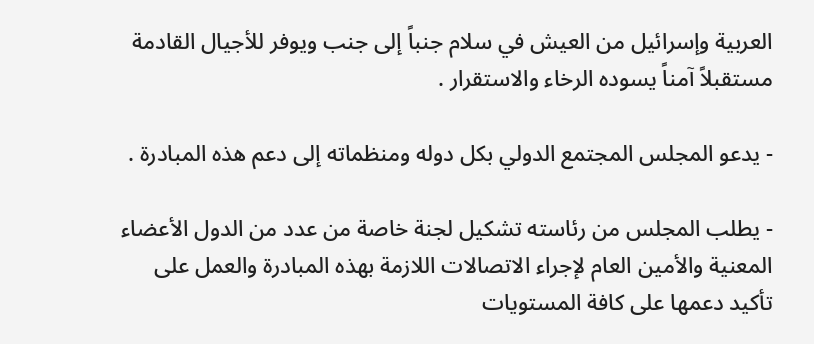العربية وإسرائيل من العيش في سلام جنباً إلى جنب ويوفر للأجيال القادمة مستقبلاً آمناً يسوده الرخاء والاستقرار .

- يدعو المجلس المجتمع الدولي بكل دوله ومنظماته إلى دعم هذه المبادرة .

- يطلب المجلس من رئاسته تشكيل لجنة خاصة من عدد من الدول الأعضاء المعنية والأمين العام لإجراء الاتصالات اللازمة بهذه المبادرة والعمل على تأكيد دعمها على كافة المستويات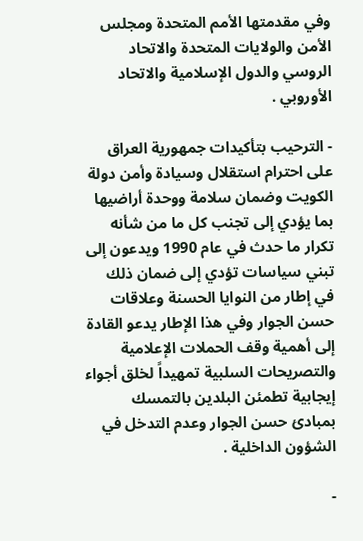وفي مقدمتها الأمم المتحدة ومجلس الأمن والولايات المتحدة والاتحاد الروسي والدول الإسلامية والاتحاد الأوروبي .

- الترحيب بتأكيدات جمهورية العراق على احترام استقلال وسيادة وأمن دولة الكويت وضمان سلامة ووحدة أراضيها بما يؤدي إلى تجنب كل ما من شأنه تكرار ما حدث في عام 1990 ويدعون إلى تبني سياسات تؤدي إلى ضمان ذلك في إطار من النوايا الحسنة وعلاقات حسن الجوار وفي هذا الإطار يدعو القادة إلى أهمية وقف الحملات الإعلامية والتصريحات السلبية تمهيداً لخلق أجواء إيجابية تطمئن البلدين بالتمسك بمبادئ حسن الجوار وعدم التدخل في الشؤون الداخلية .

-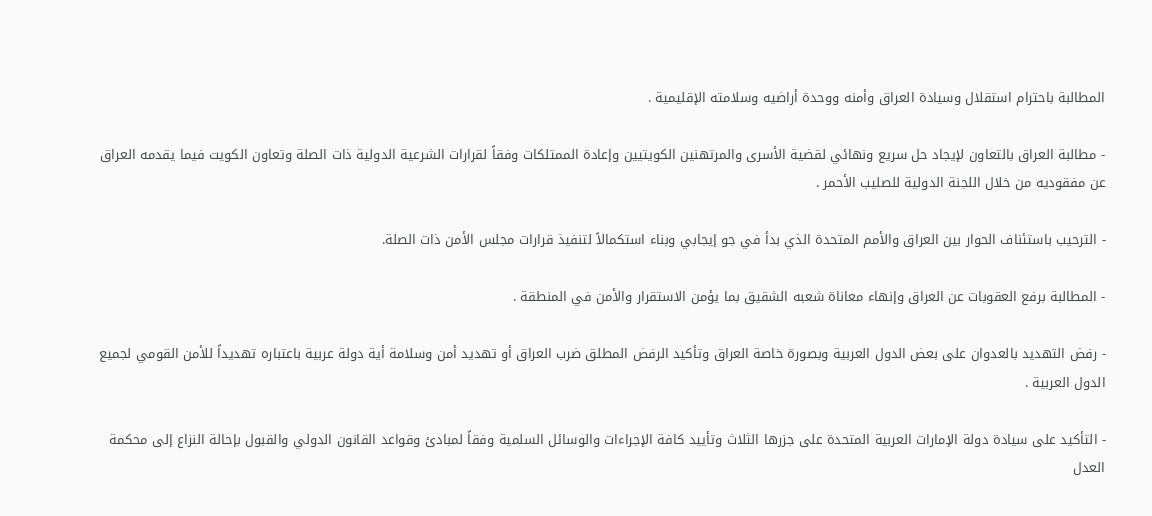المطالبة باحترام استقلال وسيادة العراق وأمنه ووحدة أراضيه وسلامته الإقليمية .

- مطالبة العراق بالتعاون لإيجاد حل سريع ونهائي لقضية الأسرى والمرتهنين الكويتيين وإعادة الممتلكات وفقاً لقرارات الشرعية الدولية ذات الصلة وتعاون الكويت فيما يقدمه العراق عن مفقوديه من خلال اللجنة الدولية للصليب الأحمر .

- الترحيب باستئناف الحوار بين العراق والأمم المتحدة الذي بدأ في جو إيجابي وبناء استكمالاً لتنفيذ قرارات مجلس الأمن ذات الصلة.

- المطالبة برفع العقوبات عن العراق وإنهاء معاناة شعبه الشقيق بما يؤمن الاستقرار والأمن في المنطقة .

- رفض التهديد بالعدوان على بعض الدول العربية وبصورة خاصة العراق وتأكيد الرفض المطلق ضرب العراق أو تهديد أمن وسلامة أية دولة عربية باعتباره تهديداً للأمن القومي لجميع الدول العربية .

- التأكيد على سيادة دولة الإمارات العربية المتحدة على جزرها الثلاث وتأييد كافة الإجراءات والوسائل السلمية وفقاً لمبادئ وقواعد القانون الدولي والقبول بإحالة النزاع إلى محكمة العدل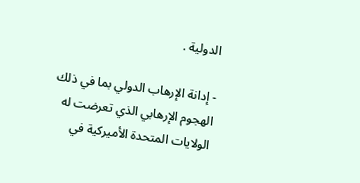الدولية .

- إدانة الإرهاب الدولي بما في ذلك الهجوم الإرهابي الذي تعرضت له الولايات المتحدة الأميركية في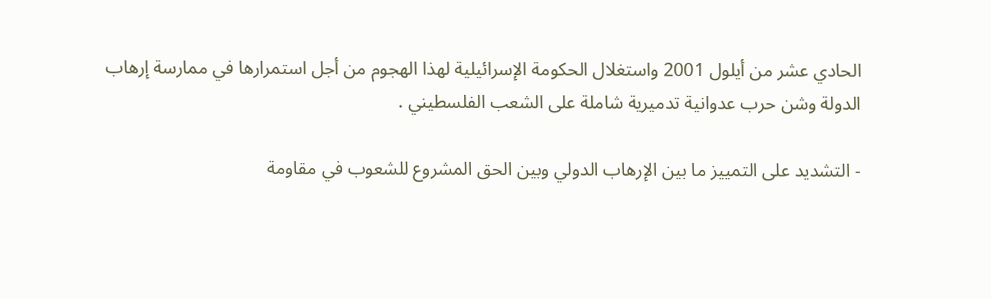الحادي عشر من أيلول 2001 واستغلال الحكومة الإسرائيلية لهذا الهجوم من أجل استمرارها في ممارسة إرهاب الدولة وشن حرب عدوانية تدميرية شاملة على الشعب الفلسطيني .

- التشديد على التمييز ما بين الإرهاب الدولي وبين الحق المشروع للشعوب في مقاومة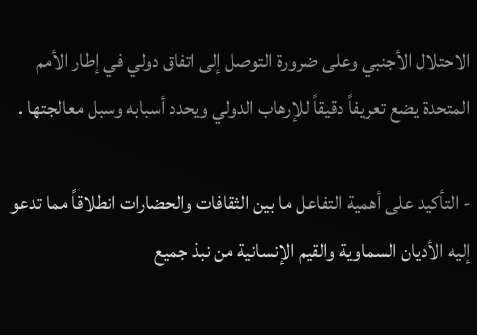الاحتلال الأجنبي وعلى ضرورة التوصل إلى اتفاق دولي في إطار الأمم المتحدة يضع تعريفاً دقيقاً للإرهاب الدولي ويحدد أسبابه وسبل معالجتها .

- التأكيد على أهمية التفاعل ما بين الثقافات والحضارات انطلاقاً مما تدعو إليه الأديان السماوية والقيم الإنسانية من نبذ جميع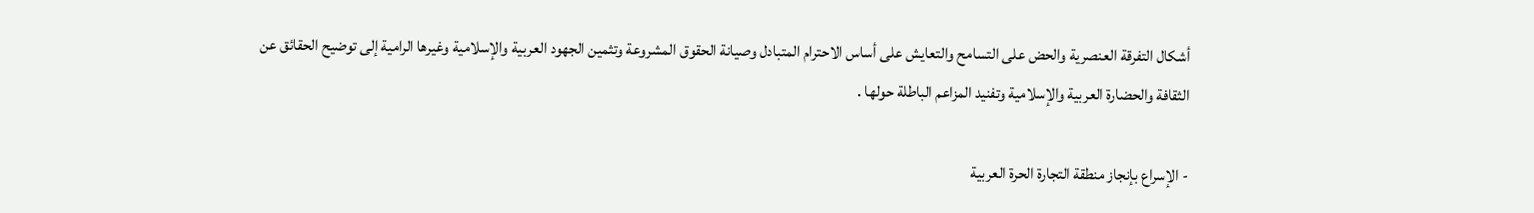أشكال التفرقة العنصرية والحض على التسامح والتعايش على أساس الاحترام المتبادل وصيانة الحقوق المشروعة وتثمين الجهود العربية والإسلامية وغيرها الرامية إلى توضيح الحقائق عن الثقافة والحضارة العربية والإسلامية وتفنيد المزاعم الباطلة حولها .

- الإسراع بإنجاز منطقة التجارة الحرة العربية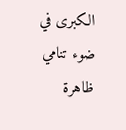الكبرى في ضوء تنامي ظاهرة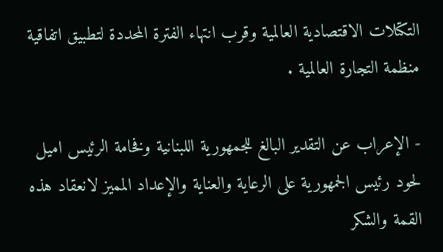التكتلات الاقتصادية العالمية وقرب انتهاء الفترة المحددة لتطبيق اتفاقية منظمة التجارة العالمية .

- الإعراب عن التقدير البالغ للجمهورية اللبنانية وفخامة الرئيس اميل لحود رئيس الجمهورية على الرعاية والعناية والإعداد المميز لانعقاد هذه القمة والشكر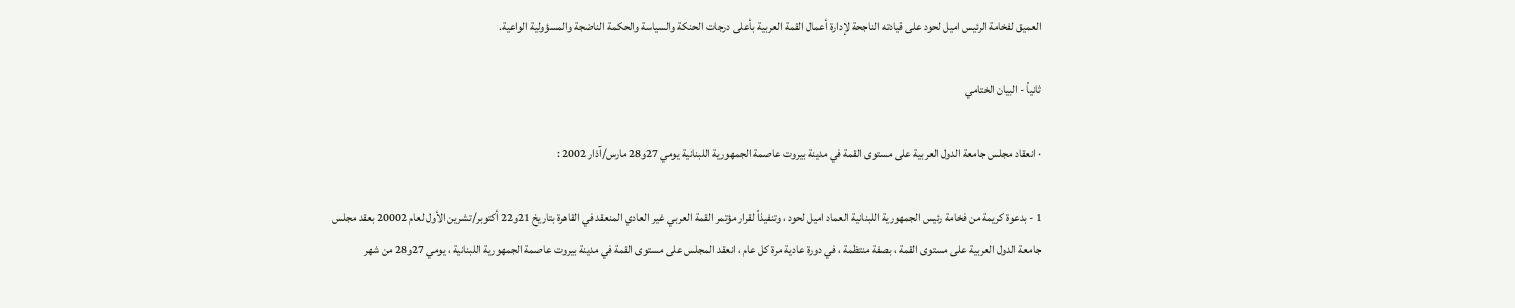العميق لفخامة الرئيس اميل لحود على قيادته الناجحة لإدارة أعمال القمة العربية بأعلى درجات الحنكة والسياسة والحكمة الناضجة والمسؤولية الواعية.

ثانياً - البيان الختامي

· انعقاد مجلس جامعة الدول العربية على مستوى القمة في مدينة بيروت عاصمة الجمهورية اللبنانية يومي 27و28 مارس/آذار 2002 :

1 - بدعوة كريمة من فخامة رئيس الجمهورية اللبنانية العماد اميل لحود ، وتنفيذاً لقرار مؤتمر القمة العربي غير العادي المنعقد في القاهرة بتاريخ 21و22 أكتوبر/تشرين الأول لعام 20002 بعقد مجلس جامعة الدول العربية على مستوى القمة ، بصفة منتظمة ، في دورة عادية مرة كل عام ، انعقد المجلس على مستوى القمة في مدينة بيروت عاصمة الجمهورية اللبنانية ، يومي 27و28 من شهر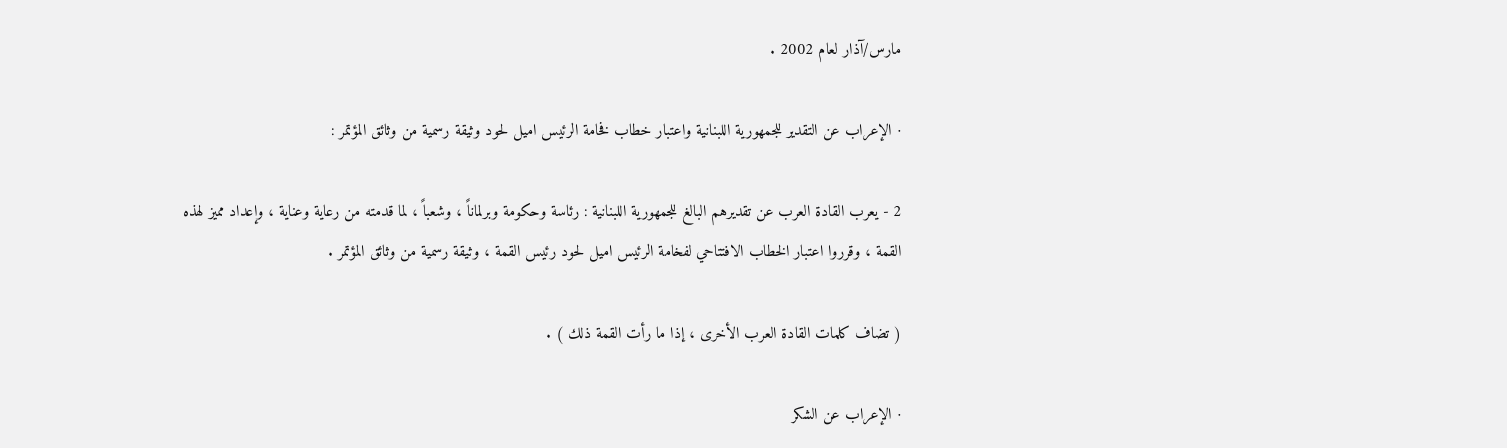مارس/آذار لعام 2002 .

· الإعراب عن التقدير للجمهورية اللبنانية واعتبار خطاب فخامة الرئيس اميل لحود وثيقة رسمية من وثائق المؤتمر :

2 - يعرب القادة العرب عن تقديرهم البالغ للجمهورية اللبنانية : رئاسة وحكومة وبرلماناً ، وشعباً ، لما قدمته من رعاية وعناية ، وإعداد مميز لهذه القمة ، وقرروا اعتبار الخطاب الافتتاحي لفخامة الرئيس اميل لحود رئيس القمة ، وثيقة رسمية من وثائق المؤتمر .

( تضاف كلمات القادة العرب الأخرى ، إذا ما رأت القمة ذلك ) .

· الإعراب عن الشكر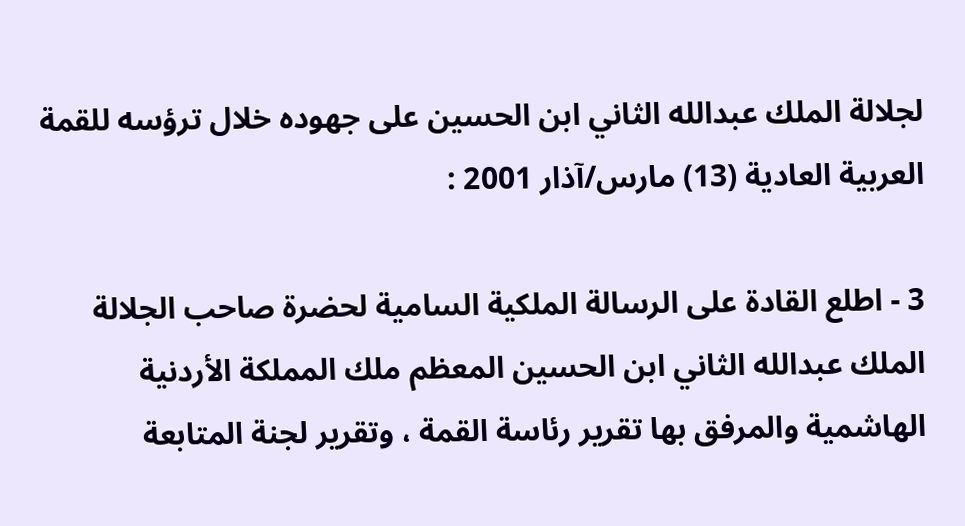لجلالة الملك عبدالله الثاني ابن الحسين على جهوده خلال ترؤسه للقمة العربية العادية (13) مارس/آذار 2001 :

3 - اطلع القادة على الرسالة الملكية السامية لحضرة صاحب الجلالة الملك عبدالله الثاني ابن الحسين المعظم ملك المملكة الأردنية الهاشمية والمرفق بها تقرير رئاسة القمة ، وتقرير لجنة المتابعة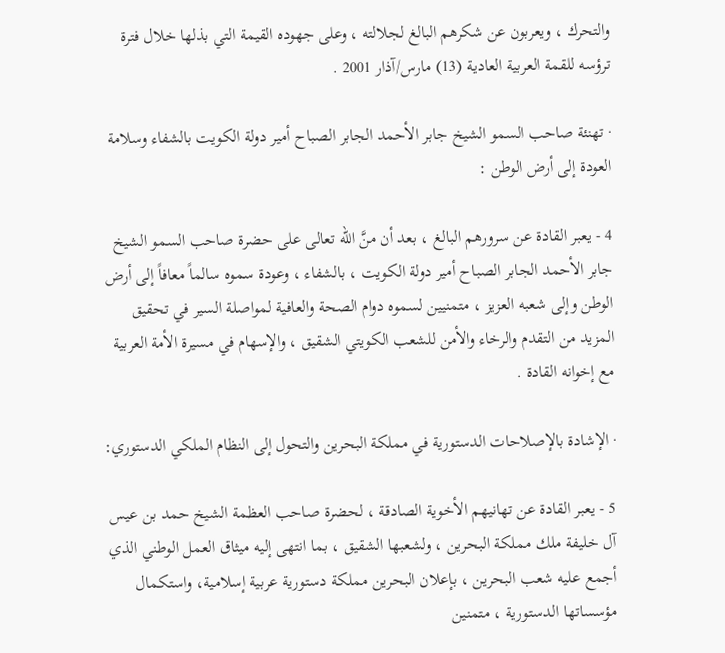والتحرك ، ويعربون عن شكرهم البالغ لجلالته ، وعلى جهوده القيمة التي بذلها خلال فترة ترؤسه للقمة العربية العادية (13) مارس/آذار 2001 .

· تهنئة صاحب السمو الشيخ جابر الأحمد الجابر الصباح أمير دولة الكويت بالشفاء وسلامة العودة إلى أرض الوطن :

4 - يعبر القادة عن سرورهم البالغ ، بعد أن منَّ الله تعالى على حضرة صاحب السمو الشيخ جابر الأحمد الجابر الصباح أمير دولة الكويت ، بالشفاء ، وعودة سموه سالماً معافاً إلى أرض الوطن وإلى شعبه العزيز ، متمنيين لسموه دوام الصحة والعافية لمواصلة السير في تحقيق المزيد من التقدم والرخاء والأمن للشعب الكويتي الشقيق ، والإسهام في مسيرة الأمة العربية مع إخوانه القادة .

· الإشادة بالإصلاحات الدستورية في مملكة البحرين والتحول إلى النظام الملكي الدستوري:

5 - يعبر القادة عن تهانيهم الأخوية الصادقة ، لحضرة صاحب العظمة الشيخ حمد بن عيس آل خليفة ملك مملكة البحرين ، ولشعبها الشقيق ، بما انتهى إليه ميثاق العمل الوطني الذي أجمع عليه شعب البحرين ، بإعلان البحرين مملكة دستورية عربية إسلامية، واستكمال مؤسساتها الدستورية ، متمنين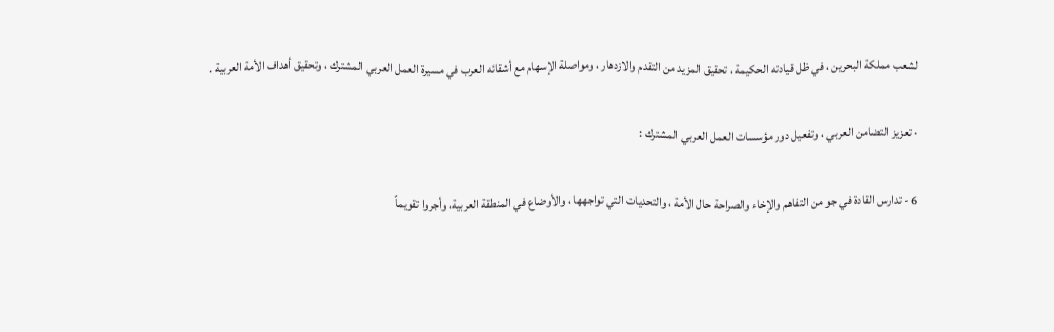لشعب مملكة البحرين ، في ظل قيادته الحكيمة ، تحقيق المزيد من التقدم والازدهار ، ومواصلة الإسهام مع أشقائه العرب في مسيرة العمل العربي المشترك ، وتحقيق أهداف الأمة العربية .

· تعزيز التضامن العربي ، وتفعيل دور مؤسسات العمل العربي المشترك :

6 - تدارس القادة في جو من التفاهم والإخاء والصراحة حال الأمة ، والتحديات التي تواجهها ، والأوضاع في المنطقة العربية، وأجروا تقويماً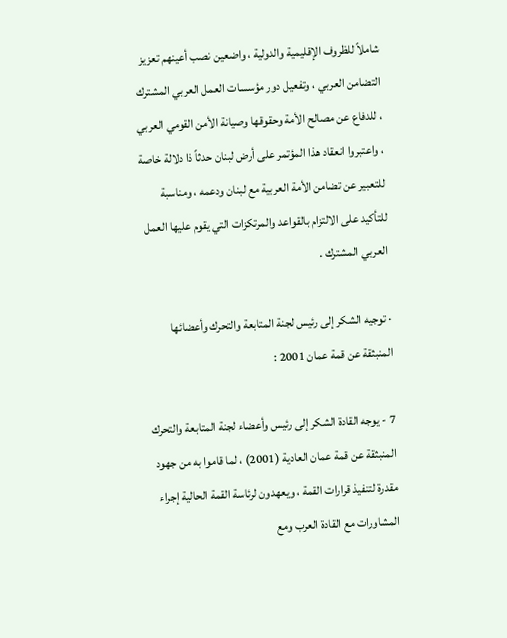شاملاً للظروف الإقليمية والدولية ، واضعين نصب أعينهم تعزيز التضامن العربي ، وتفعيل دور مؤسسات العمل العربي المشترك ، للدفاع عن مصالح الأمة وحقوقها وصيانة الأمن القومي العربي ، واعتبروا انعقاد هذا المؤتمر على أرض لبنان حدثاً ذا دلالة خاصة للتعبير عن تضامن الأمة العربية مع لبنان ودعمه ، ومناسبة للتأكيد على الالتزام بالقواعد والمرتكزات التي يقوم عليها العمل العربي المشترك .

· توجيه الشكر إلى رئيس لجنة المتابعة والتحرك وأعضائها المنبثقة عن قمة عمان 2001 :

7 - يوجه القادة الشكر إلى رئيس وأعضاء لجنة المتابعة والتحرك المنبثقة عن قمة عمان العادية (2001) ، لما قاموا به من جهود مقدرة لتنفيذ قرارات القمة ، ويعهدون لرئاسة القمة الحالية إجراء المشاورات مع القادة العرب ومع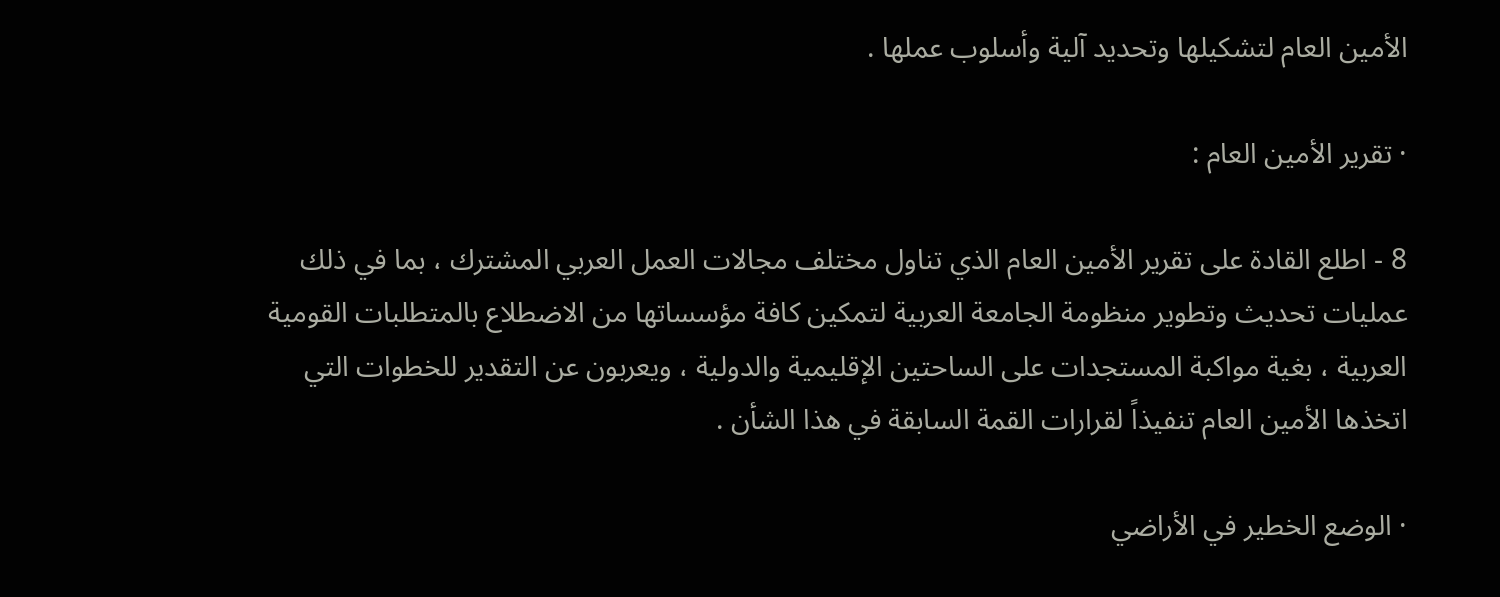الأمين العام لتشكيلها وتحديد آلية وأسلوب عملها .

· تقرير الأمين العام :

8 - اطلع القادة على تقرير الأمين العام الذي تناول مختلف مجالات العمل العربي المشترك ، بما في ذلك عمليات تحديث وتطوير منظومة الجامعة العربية لتمكين كافة مؤسساتها من الاضطلاع بالمتطلبات القومية العربية ، بغية مواكبة المستجدات على الساحتين الإقليمية والدولية ، ويعربون عن التقدير للخطوات التي اتخذها الأمين العام تنفيذاً لقرارات القمة السابقة في هذا الشأن .

· الوضع الخطير في الأراضي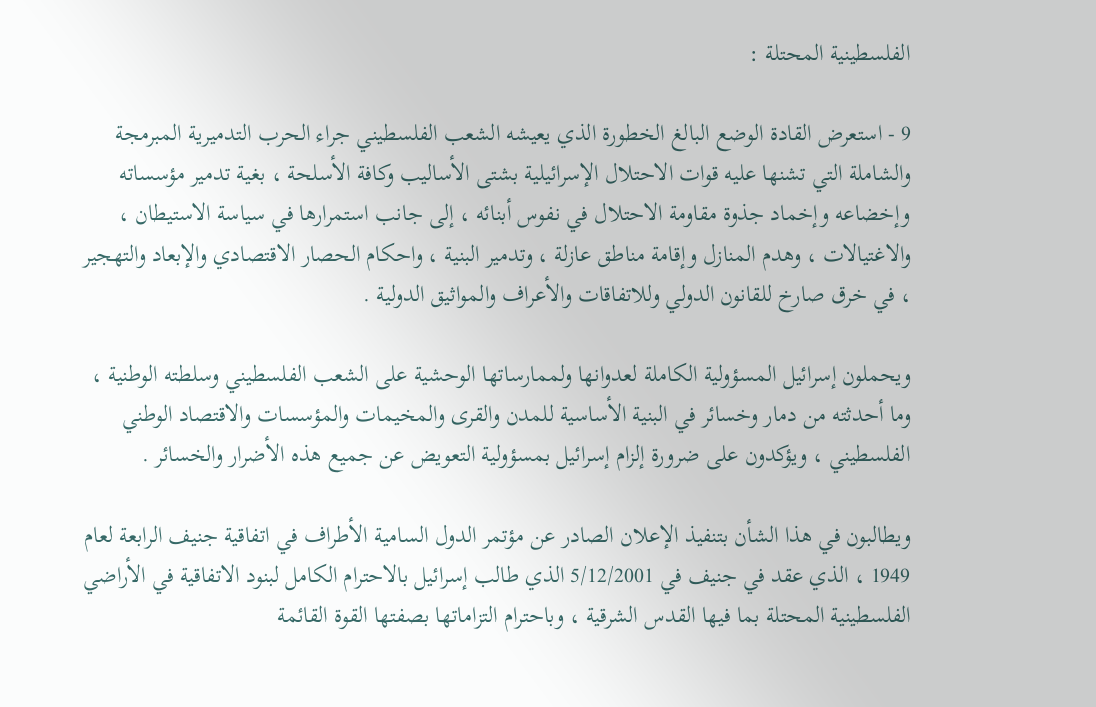الفلسطينية المحتلة :

9 - استعرض القادة الوضع البالغ الخطورة الذي يعيشه الشعب الفلسطيني جراء الحرب التدميرية المبرمجة والشاملة التي تشنها عليه قوات الاحتلال الإسرائيلية بشتى الأساليب وكافة الأسلحة ، بغية تدمير مؤسساته وإخضاعه وإخماد جذوة مقاومة الاحتلال في نفوس أبنائه ، إلى جانب استمرارها في سياسة الاستيطان ، والاغتيالات ، وهدم المنازل وإقامة مناطق عازلة ، وتدمير البنية ، واحكام الحصار الاقتصادي والإبعاد والتهجير ، في خرق صارخ للقانون الدولي وللاتفاقات والأعراف والمواثيق الدولية .

ويحملون إسرائيل المسؤولية الكاملة لعدوانها ولممارساتها الوحشية على الشعب الفلسطيني وسلطته الوطنية ، وما أحدثته من دمار وخسائر في البنية الأساسية للمدن والقرى والمخيمات والمؤسسات والاقتصاد الوطني الفلسطيني ، ويؤكدون على ضرورة إلزام إسرائيل بمسؤولية التعويض عن جميع هذه الأضرار والخسائر .

ويطالبون في هذا الشأن بتنفيذ الإعلان الصادر عن مؤتمر الدول السامية الأطراف في اتفاقية جنيف الرابعة لعام 1949 ، الذي عقد في جنيف في 5/12/2001 الذي طالب إسرائيل بالاحترام الكامل لبنود الاتفاقية في الأراضي الفلسطينية المحتلة بما فيها القدس الشرقية ، وباحترام التزاماتها بصفتها القوة القائمة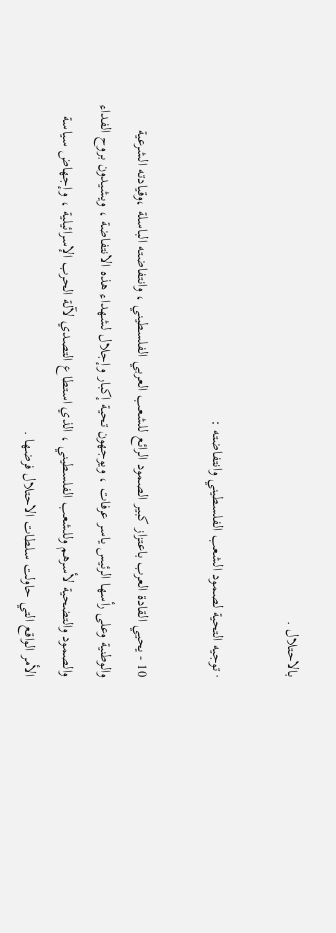بالاحتلال .

· توجيه التحية لصمود الشعب الفلسطيني وانتفاضته :

10 - يحيي القادة العرب باعتزاز كبير الصمود الرائع للشعب العربي الفلسطيني ، وانتفاضته الباسلة ،وقيادته الشرعية والوطنية وعلى رأسها الرئيس ياسر عرفات ، ويوجهون تحية إكبار وإجلال لشهداء هذه الانتفاضة ، ويشيدون بروح الفداء والصمود والتضحية لأسرهم وللشعب الفلسطيني ، الذي استطاع التصدي لآلة الحرب الإسرائيلية ، وإجهاض سياسة الأمر الواقع التي حاولت سلطات الاحتلال فرضها .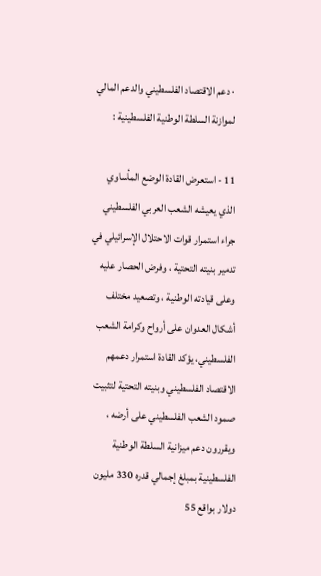· دعم الاقتصاد الفلسطيني والدعم المالي لموازنة السلطة الوطنية الفلسطينية :

11 - استعرض القادة الوضع المأساوي الذي يعيشه الشعب العربي الفلسطيني جراء استمرار قوات الاحتلال الإسرائيلي في تدمير بنيته التحتية ، وفرض الحصار عليه وعلى قيادته الوطنية ، وتصعيد مختلف أشكال العدوان على أرواح وكرامة الشعب الفلسطيني، يؤكد القادة استمرار دعمهم الاقتصاد الفلسطيني وبنيته التحتية لتثبيت صمود الشعب الفلسطيني على أرضه ، ويقررون دعم ميزانية السلطة الوطنية الفلسطينية بمبلغ إجمالي قدره 330 مليون دولار بواقع 55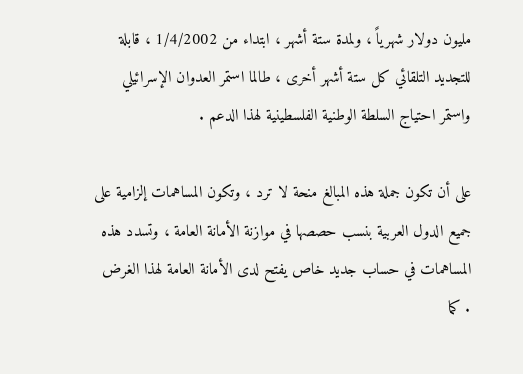مليون دولار شهرياً ، ولمدة ستة أشهر ، ابتداء من 1/4/2002 ، قابلة للتجديد التلقائي كل ستة أشهر أخرى ، طالما استمر العدوان الإسرائيلي واستمر احتياج السلطة الوطنية الفلسطينية لهذا الدعم .

على أن تكون جملة هذه المبالغ منحة لا ترد ، وتكون المساهمات إلزامية على جميع الدول العربية بنسب حصصها في موازنة الأمانة العامة ، وتسدد هذه المساهمات في حساب جديد خاص يفتح لدى الأمانة العامة لهذا الغرض . كما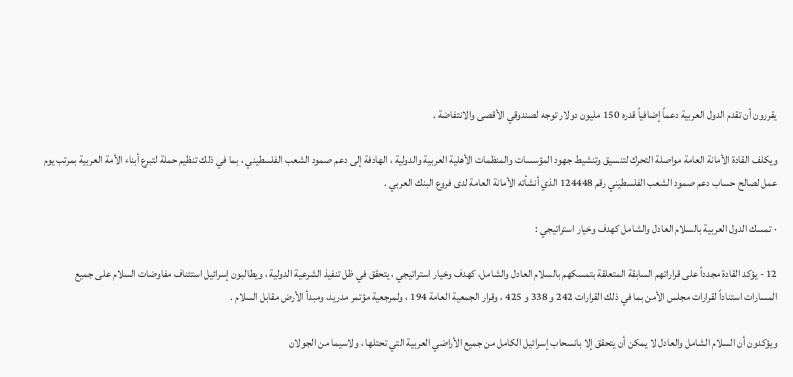يقررون أن تقدم الدول العربية دعماً إضافياً قدره 150 مليون دولار توجه لصندوقي الأقصى والانتفاضة .

ويكلف القادة الأمانة العامة مواصلة التحرك لتنسيق وتنشيط جهود المؤسسات والمنظمات الأهلية العربية والدولية ، الهادفة إلى دعم صمود الشعب الفلسطيني ، بما في ذلك تنظيم حملة لتبرع أبناء الأمة العربية بمرتب يوم عمل لصالح حساب دعم صمود الشعب الفلسطيني رقم 124448 الذي أنشأته الأمانة العامة لدى فروع البنك العربي .

· تمسك الدول العربية بالسلام العادل والشامل كهدف وخيار استراتيجي :

12 - يؤكد القادة مجدداً على قراراتهم السابقة المتعلقة بتمسكهم بالسلام العادل والشامل، كهدف وخيار استراتيجي ، يتحقق في ظل تنفيذ الشرعية الدولية ، ويطالبون إسرائيل استئناف مفاوضات السلام على جميع المسارات استناداً لقرارات مجلس الأمن بما في ذلك القرارات 242 و 338 و 425 ، وقرار الجمعية العامة 194 ، ولمرجعية مؤتمر مدريد، ومبدأ الأرض مقابل السلام .

ويؤكدون أن السلام الشامل والعادل لا يمكن أن يتحقق إلا بانسحاب إسرائيل الكامل من جميع الأراضي العربية التي تحتلها ، ولاسيما من الجولان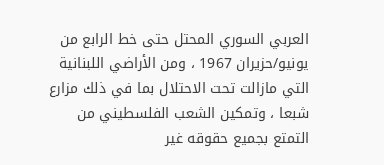العربي السوري المحتل حتى خط الرابع من يونيو/حزيران 1967 ، ومن الأراضي اللبنانية التي مازالت تحت الاحتلال بما في ذلك مزارع شبعا ، وتمكين الشعب الفلسطيني من التمتع بجميع حقوقه غير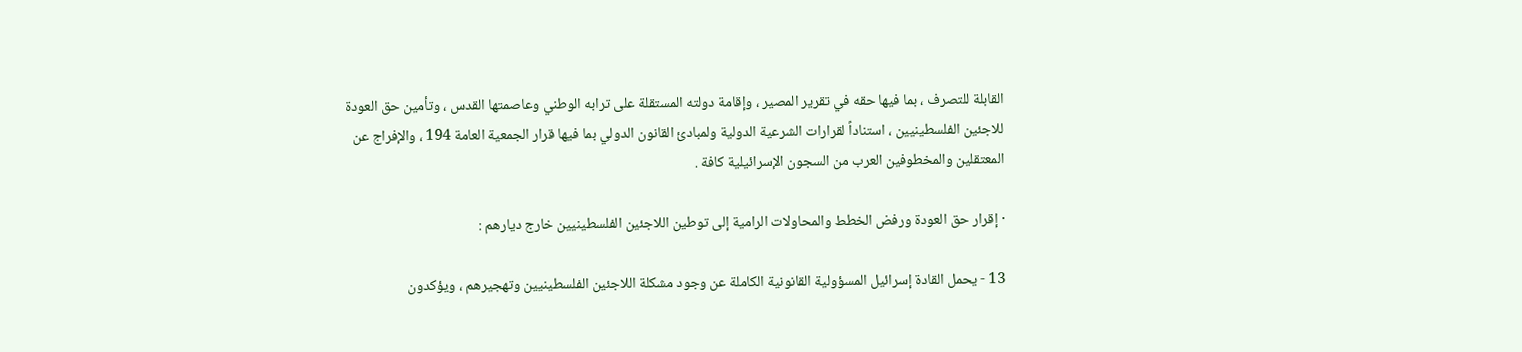القابلة للتصرف ، بما فيها حقه في تقرير المصير ، وإقامة دولته المستقلة على ترابه الوطني وعاصمتها القدس ، وتأمين حق العودة للاجئين الفلسطينيين ، استناداً لقرارات الشرعية الدولية ولمبادئ القانون الدولي بما فيها قرار الجمعية العامة 194 ، والإفراج عن المعتقلين والمخطوفين العرب من السجون الإسرائيلية كافة .

· إقرار حق العودة ورفض الخطط والمحاولات الرامية إلى توطين اللاجئين الفلسطينيين خارج ديارهم :

13 - يحمل القادة إسرائيل المسؤولية القانونية الكاملة عن وجود مشكلة اللاجئين الفلسطينيين وتهجيرهم ، ويؤكدون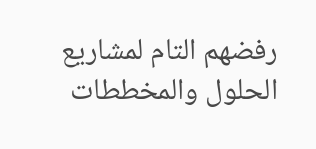رفضهم التام لمشاريع الحلول والمخططات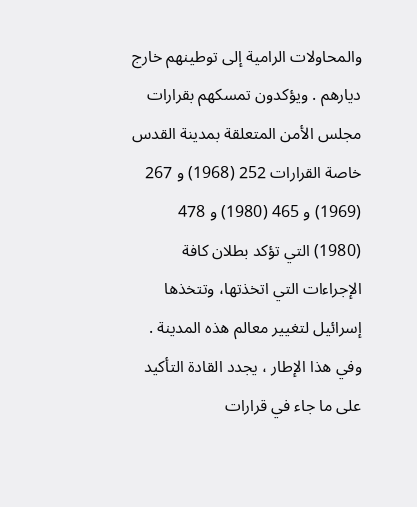والمحاولات الرامية إلى توطينهم خارج ديارهم . ويؤكدون تمسكهم بقرارات مجلس الأمن المتعلقة بمدينة القدس خاصة القرارات 252 (1968) و 267 (1969) و 465 (1980) و 478 (1980) التي تؤكد بطلان كافة الإجراءات التي اتخذتها، وتتخذها إسرائيل لتغيير معالم هذه المدينة . وفي هذا الإطار ، يجدد القادة التأكيد على ما جاء في قرارات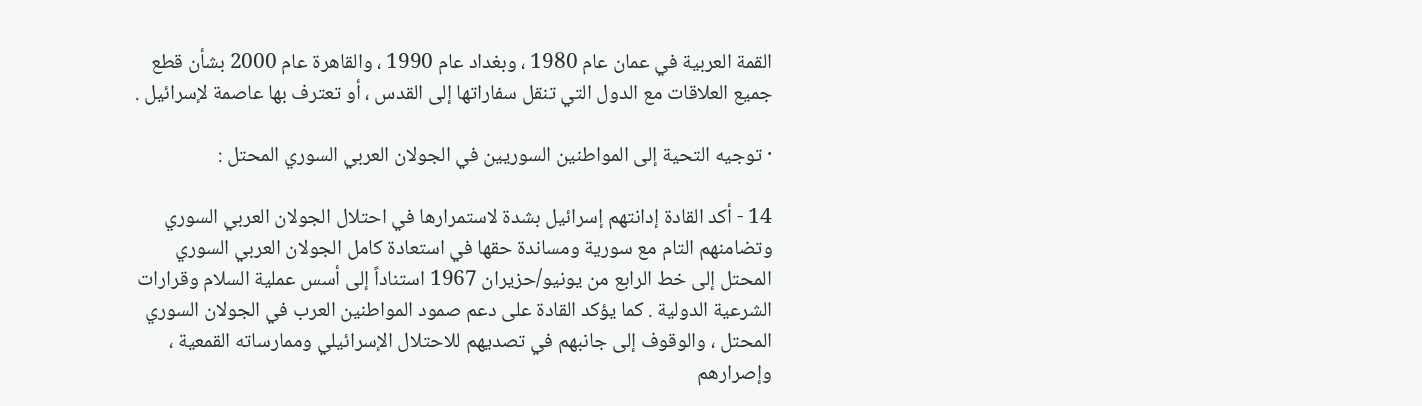القمة العربية في عمان عام 1980 ، وبغداد عام 1990 ، والقاهرة عام 2000 بشأن قطع جميع العلاقات مع الدول التي تنقل سفاراتها إلى القدس ، أو تعترف بها عاصمة لإسرائيل .

· توجيه التحية إلى المواطنين السوريين في الجولان العربي السوري المحتل :

14 - أكد القادة إدانتهم إسرائيل بشدة لاستمرارها في احتلال الجولان العربي السوري وتضامنهم التام مع سورية ومساندة حقها في استعادة كامل الجولان العربي السوري المحتل إلى خط الرابع من يونيو/حزيران 1967 استناداً إلى أسس عملية السلام وقرارات الشرعية الدولية . كما يؤكد القادة على دعم صمود المواطنين العرب في الجولان السوري المحتل ، والوقوف إلى جانبهم في تصديهم للاحتلال الإسرائيلي وممارساته القمعية ، وإصرارهم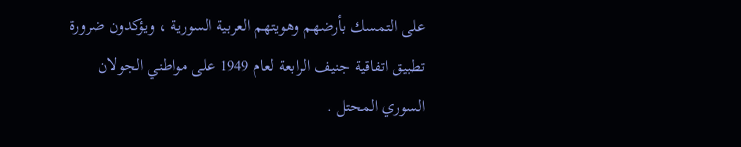على التمسك بأرضهم وهويتهم العربية السورية ، ويؤكدون ضرورة تطبيق اتفاقية جنيف الرابعة لعام 1949 على مواطني الجولان السوري المحتل .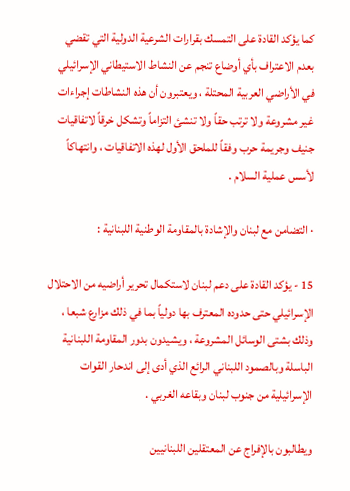كما يؤكد القادة على التمسك بقرارات الشرعية الدولية التي تقضي بعدم الاعتراف بأي أوضاع تنجم عن النشاط الاستيطاني الإسرائيلي في الأراضي العربية المحتلة ، ويعتبرون أن هذه النشاطات إجراءات غير مشروعة ولا ترتب حقاً ولا تنشئ التزاماً وتشكل خرقاً لاتفاقيات جنيف وجريمة حرب وفقاً للملحق الأول لهذه الاتفاقيات ، وانتهاكاً لأسس عملية السلام .

· التضامن مع لبنان والإشادة بالمقاومة الوطنية اللبنانية :

15 - يؤكد القادة على دعم لبنان لاستكمال تحرير أراضيه من الاحتلال الإسرائيلي حتى حدوده المعترف بها دولياً بما في ذلك مزارع شبعا ، وذلك بشتى الوسائل المشروعة ، ويشيدون بدور المقاومة اللبنانية الباسلة وبالصمود اللبناني الرائع الذي أدى إلى اندحار القوات الإسرائيلية من جنوب لبنان وبقاعه الغربي .

ويطالبون بالإفراج عن المعتقلين اللبنانيين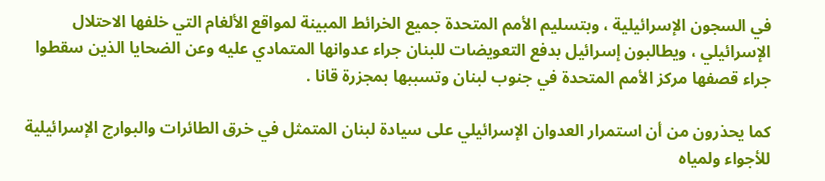في السجون الإسرائيلية ، وبتسليم الأمم المتحدة جميع الخرائط المبينة لمواقع الألغام التي خلفها الاحتلال الإسرائيلي ، ويطالبون إسرائيل بدفع التعويضات للبنان جراء عدوانها المتمادي عليه وعن الضحايا الذين سقطوا جراء قصفها مركز الأمم المتحدة في جنوب لبنان وتسببها بمجزرة قانا .

كما يحذرون من أن استمرار العدوان الإسرائيلي على سيادة لبنان المتمثل في خرق الطائرات والبوارج الإسرائيلية للأجواء ولمياه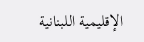الإقليمية اللبنانية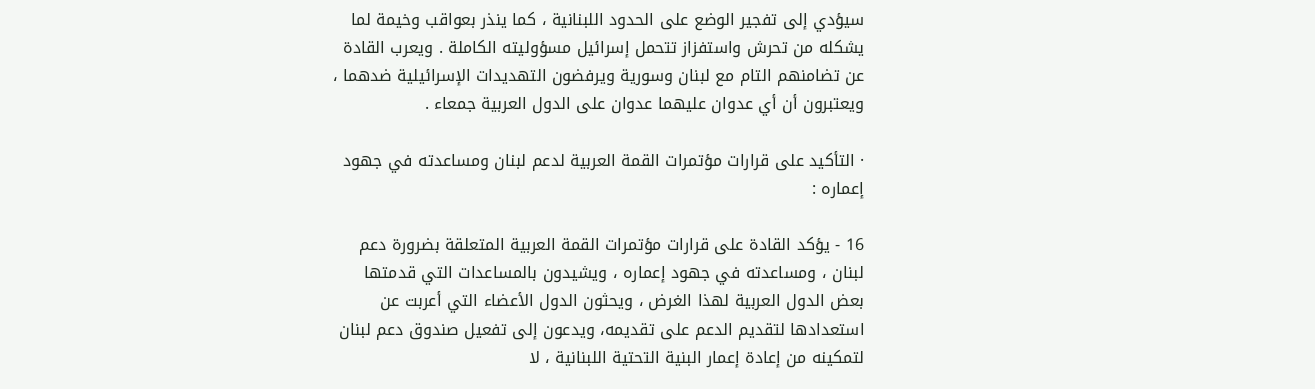سيؤدي إلى تفجير الوضع على الحدود اللبنانية ، كما ينذر بعواقب وخيمة لما يشكله من تحرش واستفزاز تتحمل إسرائيل مسؤوليته الكاملة . ويعرب القادة عن تضامنهم التام مع لبنان وسورية ويرفضون التهديدات الإسرائيلية ضدهما ، ويعتبرون أن أي عدوان عليهما عدوان على الدول العربية جمعاء .

· التأكيد على قرارات مؤتمرات القمة العربية لدعم لبنان ومساعدته في جهود إعماره :

16 - يؤكد القادة على قرارات مؤتمرات القمة العربية المتعلقة بضرورة دعم لبنان ، ومساعدته في جهود إعماره ، ويشيدون بالمساعدات التي قدمتها بعض الدول العربية لهذا الغرض ، ويحثون الدول الأعضاء التي أعربت عن استعدادها لتقديم الدعم على تقديمه، ويدعون إلى تفعيل صندوق دعم لبنان لتمكينه من إعادة إعمار البنية التحتية اللبنانية ، لا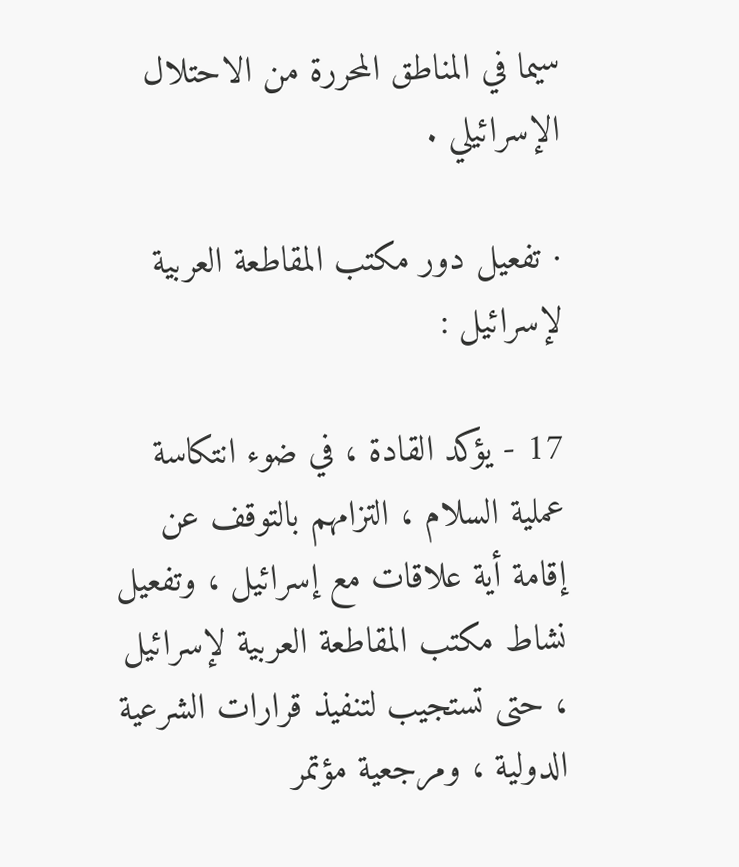سيما في المناطق المحررة من الاحتلال الإسرائيلي .

· تفعيل دور مكتب المقاطعة العربية لإسرائيل :

17 - يؤكد القادة ، في ضوء انتكاسة عملية السلام ، التزامهم بالتوقف عن إقامة أية علاقات مع إسرائيل ، وتفعيل نشاط مكتب المقاطعة العربية لإسرائيل ، حتى تستجيب لتنفيذ قرارات الشرعية الدولية ، ومرجعية مؤتمر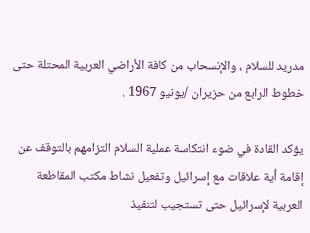مدريد للسلام ، والإنسحاب من كافة الأراضي العربية المحتلة حتى خطوط الرابع من حزيران /يونيو 1967 .

يؤكد القادة في ضوء انتكاسة عملية السلام التزامهم بالتوقف عن إقامة أية علاقات مع إسرائيل وتفعيل نشاط مكتب المقاطعة العربية لإسرائيل حتى تستجيب لتنفيذ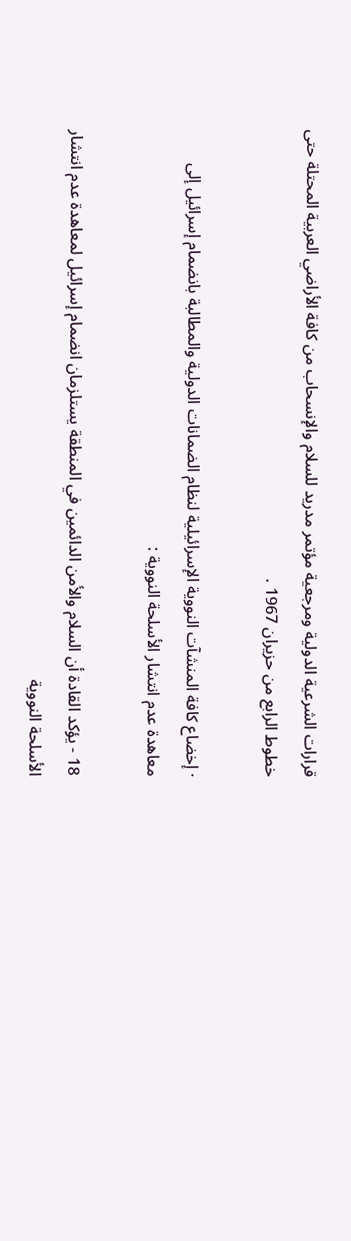قرارات الشرعية الدولية ومرجعية مؤتمر مدريد للسلام والإنسحاب من كافة الأراضي العربية المحتلة حتى خطوط الرابع من حزيران 1967 .

· إخضاع كافة المنشآت النووية الإسرائيلية لنظام الضمانات الدولية والمطالبة بانضمام إسرائيل إلى معاهدة عدم انتشار الأسلحة النووية :

18 - يؤكد القادة أن السلام والأمن الدائمين في المنطقة يستلزمان انضمام إسرائيل لمعاهدة عدم انتشار الأسلحة النووية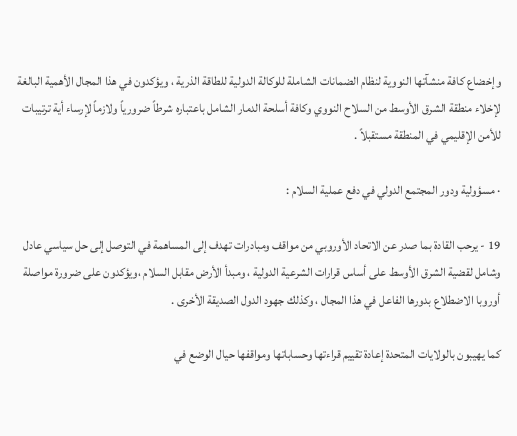وإخضاع كافة منشآتها النووية لنظام الضمانات الشاملة للوكالة الدولية للطاقة الذرية ، ويؤكدون في هذا المجال الأهمية البالغة لإخلاء منطقة الشرق الأوسط من السلاح النووي وكافة أسلحة الدمار الشامل باعتباره شرطاً ضرورياً ولازماً لإرساء أية ترتيبات للأمن الإقليمي في المنطقة مستقبلاً .

· مسؤولية ودور المجتمع الدولي في دفع عملية السلام :

19 - يرحب القادة بما صدر عن الاتحاد الأوروبي من مواقف ومبادرات تهدف إلى المساهمة في التوصل إلى حل سياسي عادل وشامل لقضية الشرق الأوسط على أساس قرارات الشرعية الدولية ، ومبدأ الأرض مقابل السلام ،ويؤكدون على ضرورة مواصلة أوروبا الاضطلاع بدورها الفاعل في هذا المجال ، وكذلك جهود الدول الصديقة الأخرى .

كما يهيبون بالولايات المتحدة إعادة تقييم قراءتها وحساباتها ومواقفها حيال الوضع في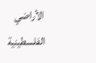الأراضي الفلسطينية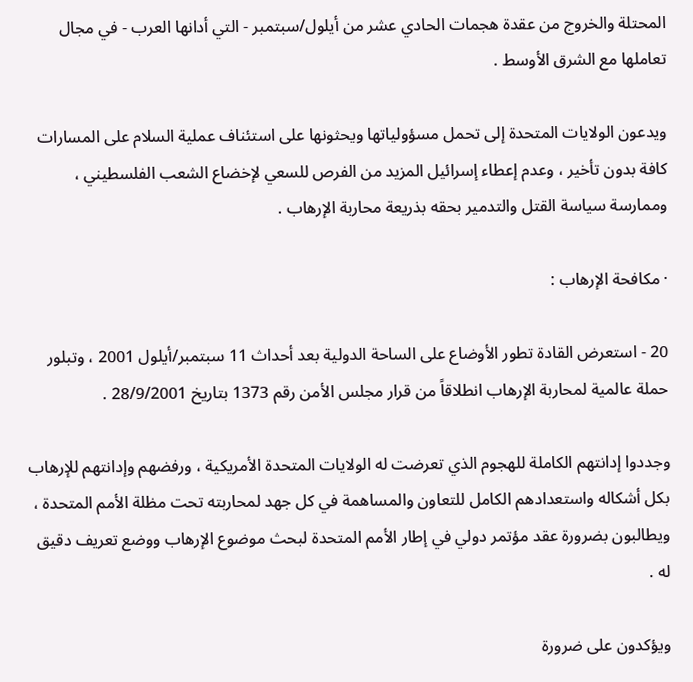المحتلة والخروج من عقدة هجمات الحادي عشر من أيلول/سبتمبر - التي أدانها العرب - في مجال تعاملها مع الشرق الأوسط .

ويدعون الولايات المتحدة إلى تحمل مسؤولياتها ويحثونها على استئناف عملية السلام على المسارات كافة بدون تأخير ، وعدم إعطاء إسرائيل المزيد من الفرص للسعي لإخضاع الشعب الفلسطيني ، وممارسة سياسة القتل والتدمير بحقه بذريعة محاربة الإرهاب .

· مكافحة الإرهاب :

20 - استعرض القادة تطور الأوضاع على الساحة الدولية بعد أحداث 11 سبتمبر/أيلول 2001 ، وتبلور حملة عالمية لمحاربة الإرهاب انطلاقاً من قرار مجلس الأمن رقم 1373 بتاريخ 28/9/2001 .

وجددوا إدانتهم الكاملة للهجوم الذي تعرضت له الولايات المتحدة الأمريكية ، ورفضهم وإدانتهم للإرهاب بكل أشكاله واستعدادهم الكامل للتعاون والمساهمة في كل جهد لمحاربته تحت مظلة الأمم المتحدة ، ويطالبون بضرورة عقد مؤتمر دولي في إطار الأمم المتحدة لبحث موضوع الإرهاب ووضع تعريف دقيق له .

ويؤكدون على ضرورة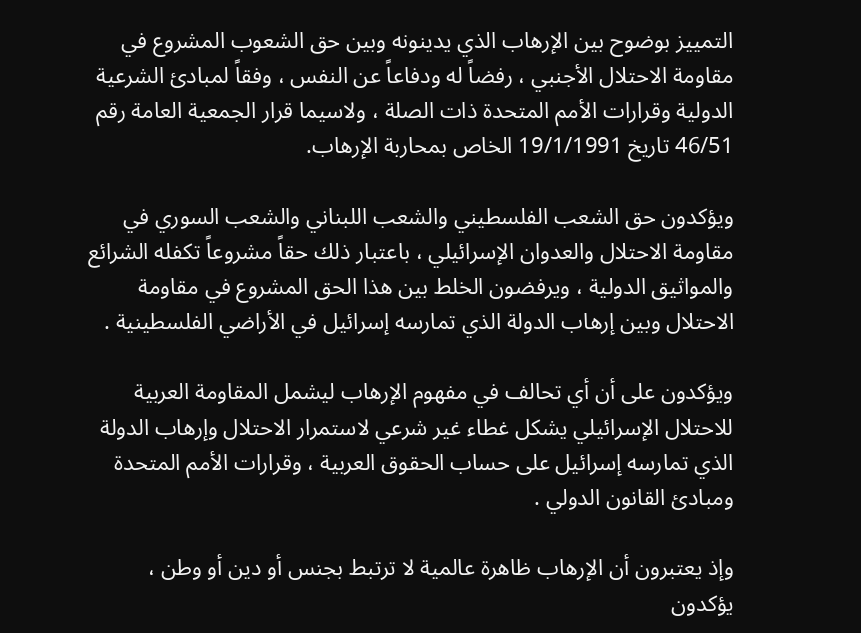التمييز بوضوح بين الإرهاب الذي يدينونه وبين حق الشعوب المشروع في مقاومة الاحتلال الأجنبي ، رفضاً له ودفاعاً عن النفس ، وفقاً لمبادئ الشرعية الدولية وقرارات الأمم المتحدة ذات الصلة ، ولاسيما قرار الجمعية العامة رقم 46/51 تاريخ 19/1/1991 الخاص بمحاربة الإرهاب.

ويؤكدون حق الشعب الفلسطيني والشعب اللبناني والشعب السوري في مقاومة الاحتلال والعدوان الإسرائيلي ، باعتبار ذلك حقاً مشروعاً تكفله الشرائع والمواثيق الدولية ، ويرفضون الخلط بين هذا الحق المشروع في مقاومة الاحتلال وبين إرهاب الدولة الذي تمارسه إسرائيل في الأراضي الفلسطينية .

ويؤكدون على أن أي تحالف في مفهوم الإرهاب ليشمل المقاومة العربية للاحتلال الإسرائيلي يشكل غطاء غير شرعي لاستمرار الاحتلال وإرهاب الدولة الذي تمارسه إسرائيل على حساب الحقوق العربية ، وقرارات الأمم المتحدة ومبادئ القانون الدولي .

وإذ يعتبرون أن الإرهاب ظاهرة عالمية لا ترتبط بجنس أو دين أو وطن ، يؤكدون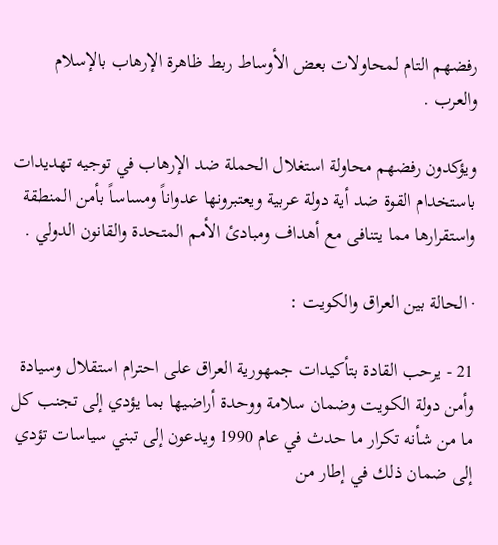رفضهم التام لمحاولات بعض الأوساط ربط ظاهرة الإرهاب بالإسلام والعرب .

ويؤكدون رفضهم محاولة استغلال الحملة ضد الإرهاب في توجيه تهديدات باستخدام القوة ضد أية دولة عربية ويعتبرونها عدواناً ومساساً بأمن المنطقة واستقرارها مما يتنافى مع أهداف ومبادئ الأمم المتحدة والقانون الدولي .

· الحالة بين العراق والكويت :

21 - يرحب القادة بتأكيدات جمهورية العراق على احترام استقلال وسيادة وأمن دولة الكويت وضمان سلامة ووحدة أراضيها بما يؤدي إلى تجنب كل ما من شأنه تكرار ما حدث في عام 1990 ويدعون إلى تبني سياسات تؤدي إلى ضمان ذلك في إطار من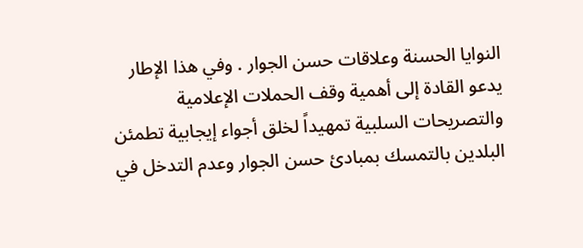النوايا الحسنة وعلاقات حسن الجوار . وفي هذا الإطار يدعو القادة إلى أهمية وقف الحملات الإعلامية والتصريحات السلبية تمهيداً لخلق أجواء إيجابية تطمئن البلدين بالتمسك بمبادئ حسن الجوار وعدم التدخل في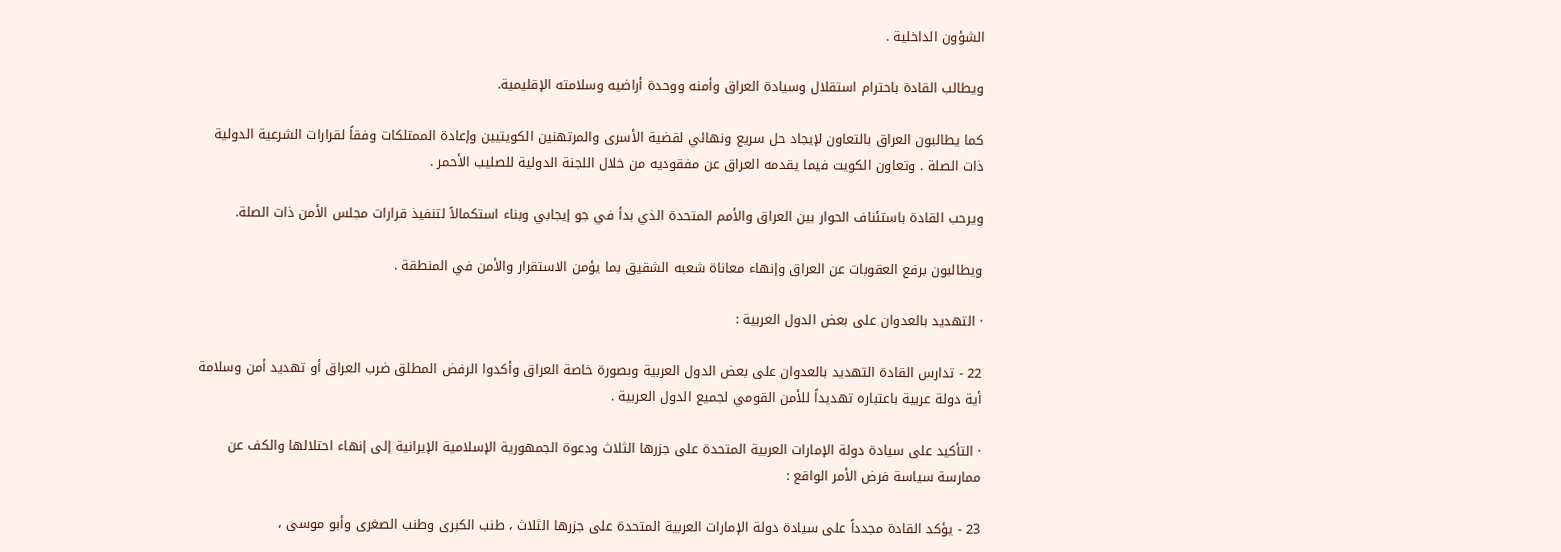الشؤون الداخلية .

ويطالب القادة باحترام استقلال وسيادة العراق وأمنه ووحدة أراضيه وسلامته الإقليمية.

كما يطالبون العراق بالتعاون لإيجاد حل سريع ونهائي لقضية الأسرى والمرتهنين الكويتيين وإعادة الممتلكات وفقاً لقرارات الشرعية الدولية ذات الصلة . وتعاون الكويت فيما يقدمه العراق عن مفقوديه من خلال اللجنة الدولية للصليب الأحمر .

ويرحب القادة باستئناف الحوار بين العراق والأمم المتحدة الذي بدأ في جو إيجابي وبناء استكمالاً لتنفيذ قرارات مجلس الأمن ذات الصلة.

ويطالبون برفع العقوبات عن العراق وإنهاء معاناة شعبه الشقيق بما يؤمن الاستقرار والأمن في المنطقة .

· التهديد بالعدوان على بعض الدول العربية :

22 - تدارس القادة التهديد بالعدوان على بعض الدول العربية وبصورة خاصة العراق وأكدوا الرفض المطلق ضرب العراق أو تهديد أمن وسلامة أية دولة عربية باعتباره تهديداً للأمن القومي لجميع الدول العربية .

· التأكيد على سيادة دولة الإمارات العربية المتحدة على جزرها الثلاث ودعوة الجمهورية الإسلامية الإيرانية إلى إنهاء احتلالها والكف عن ممارسة سياسة فرض الأمر الواقع :

23 - يؤكد القادة مجدداً على سيادة دولة الإمارات العربية المتحدة على جزرها الثلاث ، طنب الكبرى وطنب الصغرى وأبو موسى ،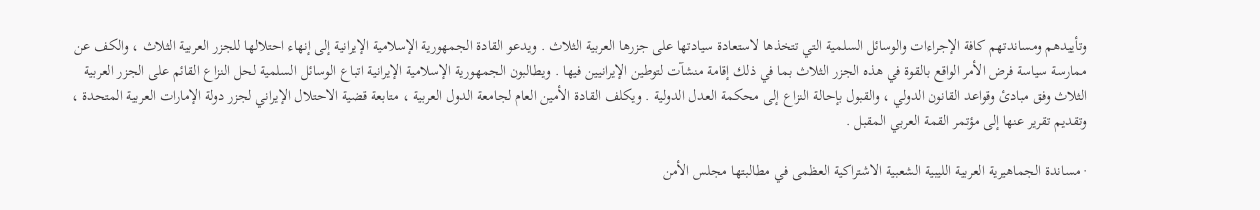وتأييدهم ومساندتهم كافة الإجراءات والوسائل السلمية التي تتخذها لاستعادة سيادتها على جزرها العربية الثلاث . ويدعو القادة الجمهورية الإسلامية الإيرانية إلى إنهاء احتلالها للجزر العربية الثلاث ، والكف عن ممارسة سياسة فرض الأمر الواقع بالقوة في هذه الجزر الثلاث بما في ذلك إقامة منشآت لتوطين الإيرانيين فيها . ويطالبون الجمهورية الإسلامية الإيرانية اتباع الوسائل السلمية لحل النزاع القائم على الجزر العربية الثلاث وفق مبادئ وقواعد القانون الدولي ، والقبول بإحالة النزاع إلى محكمة العدل الدولية . ويكلف القادة الأمين العام لجامعة الدول العربية ، متابعة قضية الاحتلال الإيراني لجزر دولة الإمارات العربية المتحدة ، وتقديم تقرير عنها إلى مؤتمر القمة العربي المقبل .

· مساندة الجماهيرية العربية الليبية الشعبية الاشتراكية العظمى في مطالبتها مجلس الأمن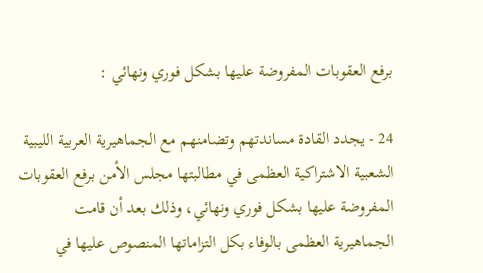برفع العقوبات المفروضة عليها بشكل فوري ونهائي :

24 - يجدد القادة مساندتهم وتضامنهم مع الجماهيرية العربية الليبية الشعبية الاشتراكية العظمى في مطالبتها مجلس الأمن برفع العقوبات المفروضة عليها بشكل فوري ونهائي، وذلك بعد أن قامت الجماهيرية العظمى بالوفاء بكل التزاماتها المنصوص عليها في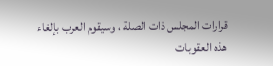قرارات المجلس ذات الصلة ، وسيقوم العرب بإلغاء هذه العقوبات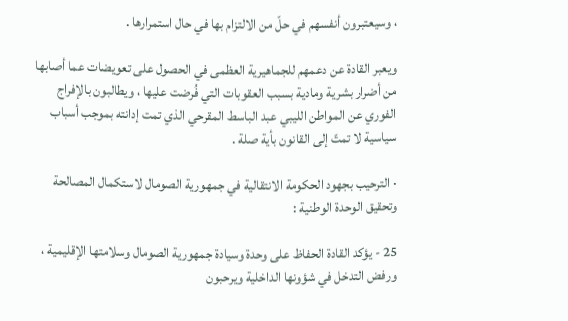، وسيعتبرون أنفسهم في حلّ من الالتزام بها في حال استمرارها .

ويعبر القادة عن دعمهم للجماهيرية العظمى في الحصول على تعويضات عما أصابها من أضرار بشرية ومادية بسبب العقوبات التي فُرضت عليها ، ويطالبون بالإفراج الفوري عن المواطن الليبي عبد الباسط المقرحي الذي تمت إدانته بموجب أسباب سياسية لا تمتّ إلى القانون بأية صلة .

· الترحيب بجهود الحكومة الانتقالية في جمهورية الصومال لاستكمال المصالحة وتحقيق الوحدة الوطنية :

25 - يؤكد القادة الحفاظ على وحدة وسيادة جمهورية الصومال وسلامتها الإقليمية ، ورفض التدخل في شؤونها الداخلية ويرحبون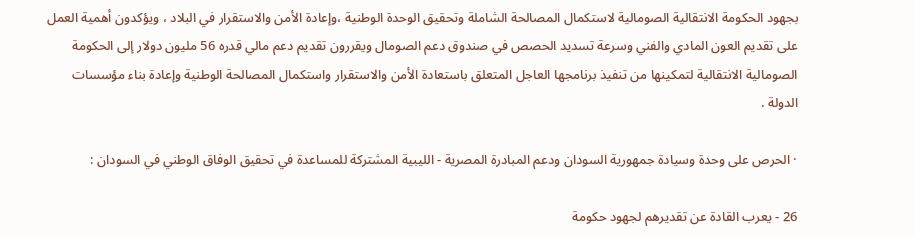بجهود الحكومة الانتقالية الصومالية لاستكمال المصالحة الشاملة وتحقيق الوحدة الوطنية ،وإعادة الأمن والاستقرار في البلاد ، ويؤكدون أهمية العمل على تقديم العون المادي والفني وسرعة تسديد الحصص في صندوق دعم الصومال ويقررون تقديم دعم مالي قدره 56 مليون دولار إلى الحكومة الصومالية الانتقالية لتمكينها من تنفيذ برنامجها العاجل المتعلق باستعادة الأمن والاستقرار واستكمال المصالحة الوطنية وإعادة بناء مؤسسات الدولة .

· الحرص على وحدة وسيادة جمهورية السودان ودعم المبادرة المصرية - الليبية المشتركة للمساعدة في تحقيق الوفاق الوطني في السودان :

26 - يعرب القادة عن تقديرهم لجهود حكومة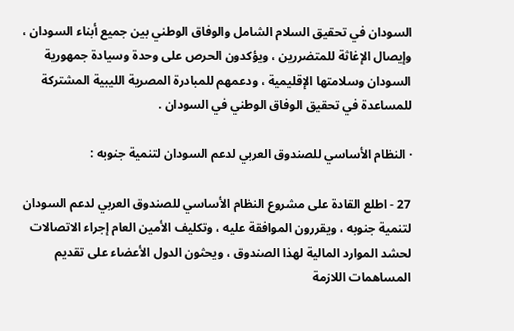السودان في تحقيق السلام الشامل والوفاق الوطني بين جميع أبناء السودان ، وإيصال الإغاثة للمتضررين ، ويؤكدون الحرص على وحدة وسيادة جمهورية السودان وسلامتها الإقليمية ، ودعمهم للمبادرة المصرية الليبية المشتركة للمساعدة في تحقيق الوفاق الوطني في السودان .

· النظام الأساسي للصندوق العربي لدعم السودان لتنمية جنوبه :

27 - اطلع القادة على مشروع النظام الأساسي للصندوق العربي لدعم السودان لتنمية جنوبه ، ويقررون الموافقة عليه ، وتكليف الأمين العام إجراء الاتصالات لحشد الموارد المالية لهذا الصندوق ، ويحثون الدول الأعضاء على تقديم المساهمات اللازمة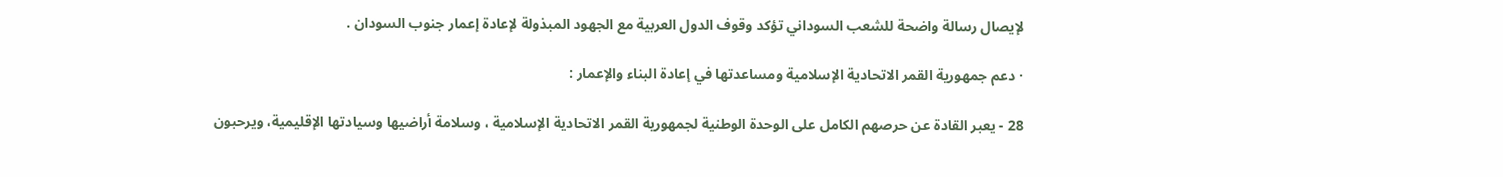لإيصال رسالة واضحة للشعب السوداني تؤكد وقوف الدول العربية مع الجهود المبذولة لإعادة إعمار جنوب السودان .

· دعم جمهورية القمر الاتحادية الإسلامية ومساعدتها في إعادة البناء والإعمار :

28 - يعبر القادة عن حرصهم الكامل على الوحدة الوطنية لجمهورية القمر الاتحادية الإسلامية ، وسلامة أراضيها وسيادتها الإقليمية، ويرحبون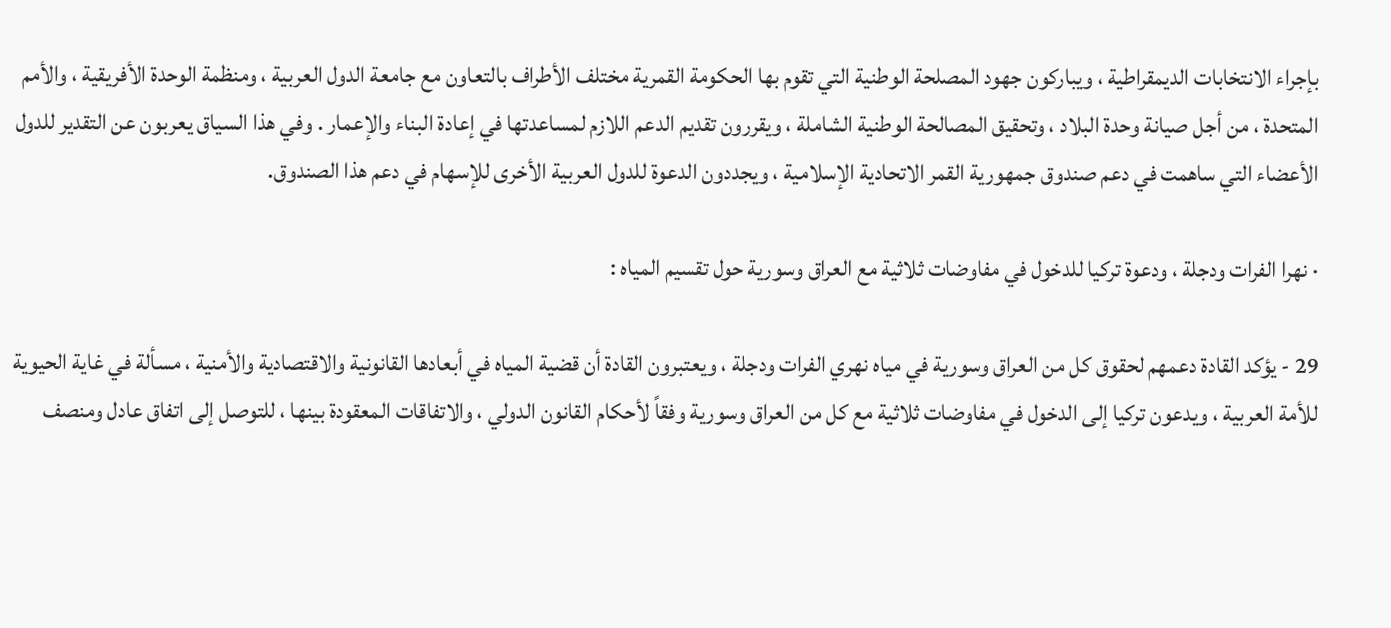بإجراء الانتخابات الديمقراطية ، ويباركون جهود المصلحة الوطنية التي تقوم بها الحكومة القمرية مختلف الأطراف بالتعاون مع جامعة الدول العربية ، ومنظمة الوحدة الأفريقية ، والأمم المتحدة ، من أجل صيانة وحدة البلاد ، وتحقيق المصالحة الوطنية الشاملة ، ويقررون تقديم الدعم اللازم لمساعدتها في إعادة البناء والإعمار . وفي هذا السياق يعربون عن التقدير للدول الأعضاء التي ساهمت في دعم صندوق جمهورية القمر الاتحادية الإسلامية ، ويجددون الدعوة للدول العربية الأخرى للإسهام في دعم هذا الصندوق.

· نهرا الفرات ودجلة ، ودعوة تركيا للدخول في مفاوضات ثلاثية مع العراق وسورية حول تقسيم المياه :

29 - يؤكد القادة دعمهم لحقوق كل من العراق وسورية في مياه نهري الفرات ودجلة ، ويعتبرون القادة أن قضية المياه في أبعادها القانونية والاقتصادية والأمنية ، مسألة في غاية الحيوية للأمة العربية ، ويدعون تركيا إلى الدخول في مفاوضات ثلاثية مع كل من العراق وسورية وفقاً لأحكام القانون الدولي ، والاتفاقات المعقودة بينها ، للتوصل إلى اتفاق عادل ومنصف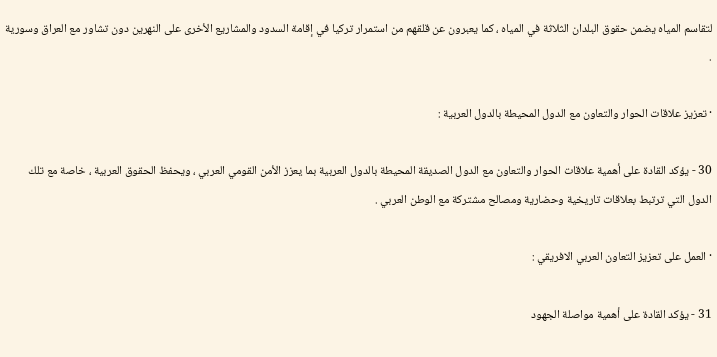لتقاسم المياه يضمن حقوق البلدان الثلاثة في المياه ، كما يعبرون عن قلقهم من استمرار تركيا في إقامة السدود والمشاريع الأخرى على النهرين دون تشاور مع العراق وسورية .

· تعزيز علاقات الحوار والتعاون مع الدول المحيطة بالدول العربية :

30 - يؤكد القادة على أهمية علاقات الحوار والتعاون مع الدول الصديقة المحيطة بالدول العربية بما يعزز الأمن القومي العربي ، ويحفظ الحقوق العربية ، خاصة مع تلك الدول التي ترتبط بعلاقات تاريخية وحضارية ومصالح مشتركة مع الوطن العربي .

· العمل على تعزيز التعاون العربي الافريقي :

31 - يؤكد القادة على أهمية مواصلة الجهود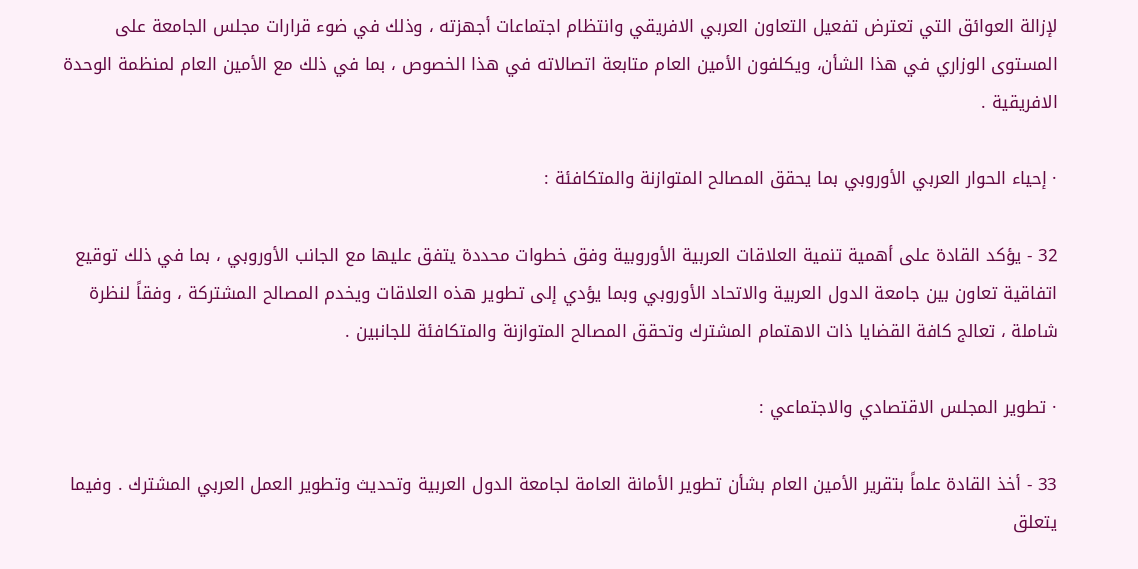لإزالة العوائق التي تعترض تفعيل التعاون العربي الافريقي وانتظام اجتماعات أجهزته ، وذلك في ضوء قرارات مجلس الجامعة على المستوى الوزاري في هذا الشأن، ويكلفون الأمين العام متابعة اتصالاته في هذا الخصوص ، بما في ذلك مع الأمين العام لمنظمة الوحدة الافريقية .

· إحياء الحوار العربي الأوروبي بما يحقق المصالح المتوازنة والمتكافئة :

32 - يؤكد القادة على أهمية تنمية العلاقات العربية الأوروبية وفق خطوات محددة يتفق عليها مع الجانب الأوروبي ، بما في ذلك توقيع اتفاقية تعاون بين جامعة الدول العربية والاتحاد الأوروبي وبما يؤدي إلى تطوير هذه العلاقات ويخدم المصالح المشتركة ، وفقاً لنظرة
شاملة ، تعالج كافة القضايا ذات الاهتمام المشترك وتحقق المصالح المتوازنة والمتكافئة للجانبين .

· تطوير المجلس الاقتصادي والاجتماعي :

33 - أخذ القادة علماً بتقرير الأمين العام بشأن تطوير الأمانة العامة لجامعة الدول العربية وتحديث وتطوير العمل العربي المشترك . وفيما يتعلق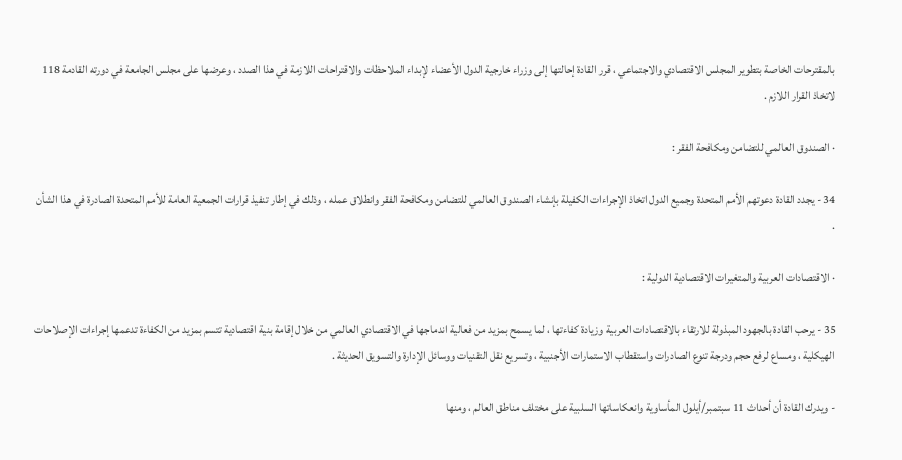بالمقترحات الخاصة بتطوير المجلس الاقتصادي والاجتماعي ، قرر القادة إحالتها إلى وزراء خارجية الدول الأعضاء لإبداء الملاحظات والاقتراحات اللازمة في هذا الصدد ، وعرضها على مجلس الجامعة في دورته القادمة 118 لاتخاذ القرار اللازم .

· الصندوق العالمي للتضامن ومكافحة الفقر :

34 - يجدد القادة دعوتهم الأمم المتحدة وجميع الدول اتخاذ الإجراءات الكفيلة بإنشاء الصندوق العالمي للتضامن ومكافحة الفقر وانطلاق عمله ، وذلك في إطار تنفيذ قرارات الجمعية العامة للأمم المتحدة الصادرة في هذا الشأن .

· الاقتصادات العربية والمتغيرات الاقتصادية الدولية :

35 - يرحب القادة بالجهود المبذولة للارتقاء بالاقتصادات العربية وزيادة كفاءتها ، لما يسمح بمزيد من فعالية اندماجها في الاقتصادي العالمي من خلال إقامة بنية اقتصادية تتسم بمزيد من الكفاءة تدعمها إجراءات الإصلاحات الهيكلية ، ومساع لرفع حجم ودرجة تنوع الصادرات واستقطاب الاستمارات الأجنبية ، وتسريع نقل التقنيات ووسائل الإدارة والتسويق الحديثة .

- ويدرك القادة أن أحداث 11 سبتمبر/أيلول المأساوية وانعكاساتها السلبية على مختلف مناطق العالم ، ومنها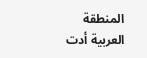المنطقة العربية أدت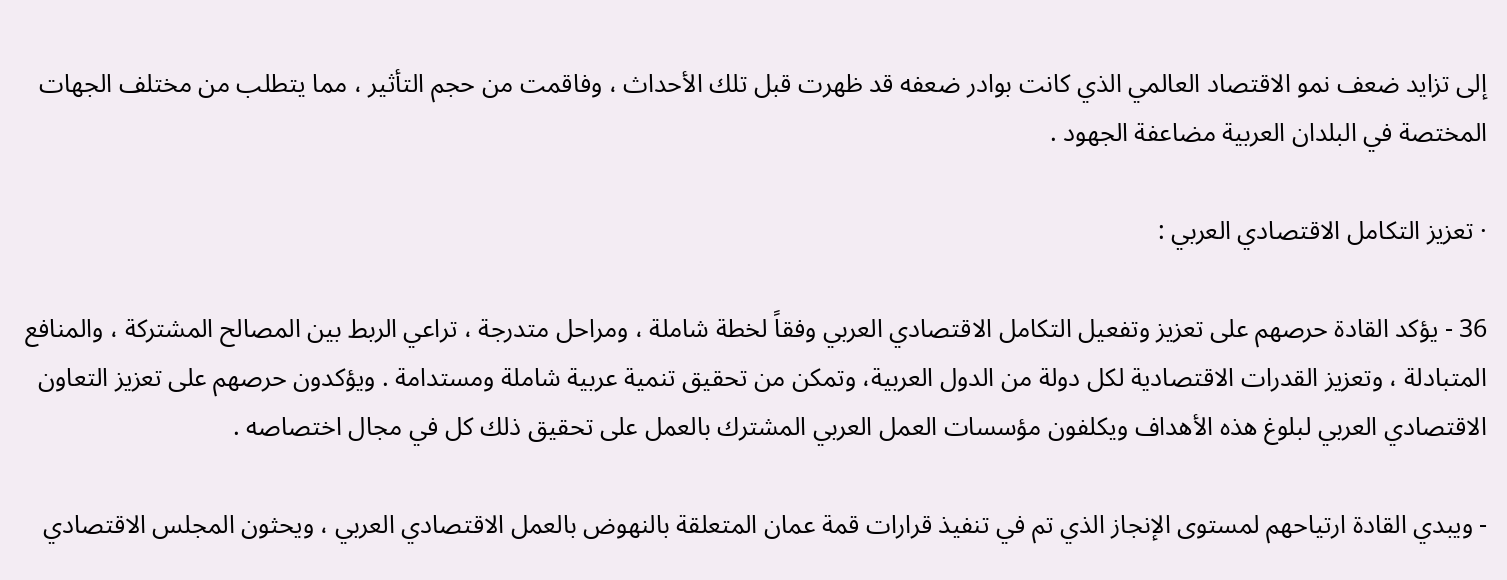إلى تزايد ضعف نمو الاقتصاد العالمي الذي كانت بوادر ضعفه قد ظهرت قبل تلك الأحداث ، وفاقمت من حجم التأثير ، مما يتطلب من مختلف الجهات المختصة في البلدان العربية مضاعفة الجهود .

· تعزيز التكامل الاقتصادي العربي :

36 - يؤكد القادة حرصهم على تعزيز وتفعيل التكامل الاقتصادي العربي وفقاً لخطة شاملة ، ومراحل متدرجة ، تراعي الربط بين المصالح المشتركة ، والمنافع المتبادلة ، وتعزيز القدرات الاقتصادية لكل دولة من الدول العربية، وتمكن من تحقيق تنمية عربية شاملة ومستدامة . ويؤكدون حرصهم على تعزيز التعاون الاقتصادي العربي لبلوغ هذه الأهداف ويكلفون مؤسسات العمل العربي المشترك بالعمل على تحقيق ذلك كل في مجال اختصاصه .

- ويبدي القادة ارتياحهم لمستوى الإنجاز الذي تم في تنفيذ قرارات قمة عمان المتعلقة بالنهوض بالعمل الاقتصادي العربي ، ويحثون المجلس الاقتصادي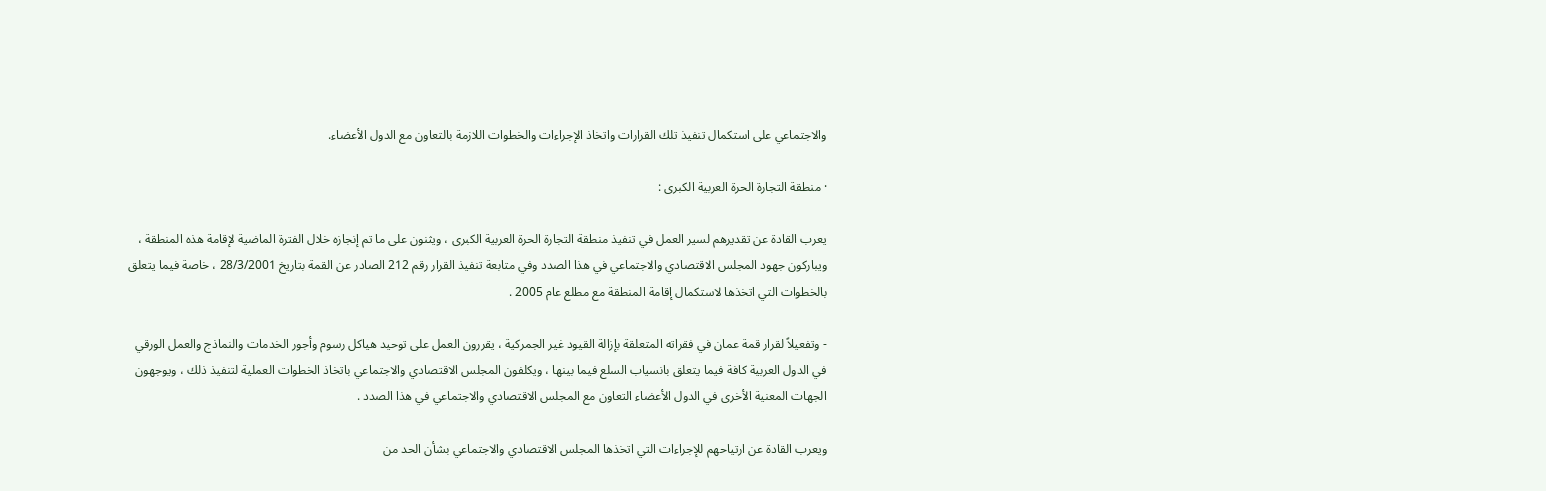والاجتماعي على استكمال تنفيذ تلك القرارات واتخاذ الإجراءات والخطوات اللازمة بالتعاون مع الدول الأعضاء.

· منطقة التجارة الحرة العربية الكبرى :

يعرب القادة عن تقديرهم لسير العمل في تنفيذ منطقة التجارة الحرة العربية الكبرى ، ويثنون على ما تم إنجازه خلال الفترة الماضية لإقامة هذه المنطقة ، ويباركون جهود المجلس الاقتصادي والاجتماعي في هذا الصدد وفي متابعة تنفيذ القرار رقم 212 الصادر عن القمة بتاريخ 28/3/2001 ، خاصة فيما يتعلق بالخطوات التي اتخذها لاستكمال إقامة المنطقة مع مطلع عام 2005 .

- وتفعيلاً لقرار قمة عمان في فقراته المتعلقة بإزالة القيود غير الجمركية ، يقررون العمل على توحيد هياكل رسوم وأجور الخدمات والنماذج والعمل الورقي في الدول العربية كافة فيما يتعلق بانسياب السلع فيما بينها ، ويكلفون المجلس الاقتصادي والاجتماعي باتخاذ الخطوات العملية لتنفيذ ذلك ، ويوجهون الجهات المعنية الأخرى في الدول الأعضاء التعاون مع المجلس الاقتصادي والاجتماعي في هذا الصدد .

ويعرب القادة عن ارتياحهم للإجراءات التي اتخذها المجلس الاقتصادي والاجتماعي بشأن الحد من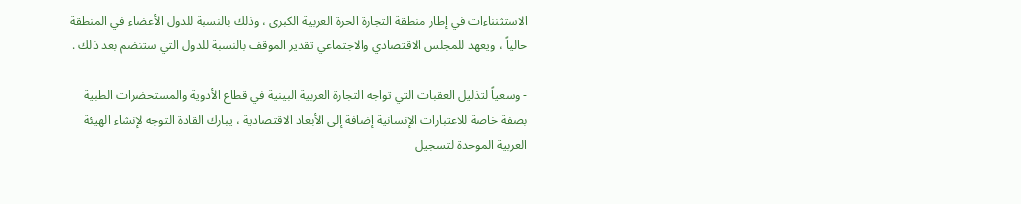الاستثنناءات في إطار منطقة التجارة الحرة العربية الكبرى ، وذلك بالنسبة للدول الأعضاء في المنطقة حالياً ، ويعهد للمجلس الاقتصادي والاجتماعي تقدير الموقف بالنسبة للدول التي ستنضم بعد ذلك .

- وسعياً لتذليل العقبات التي تواجه التجارة العربية البينية في قطاع الأدوية والمستحضرات الطبية بصفة خاصة للاعتبارات الإنسانية إضافة إلى الأبعاد الاقتصادية ، يبارك القادة التوجه لإنشاء الهيئة العربية الموحدة لتسجيل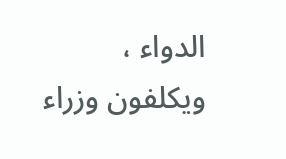الدواء ، ويكلفون وزراء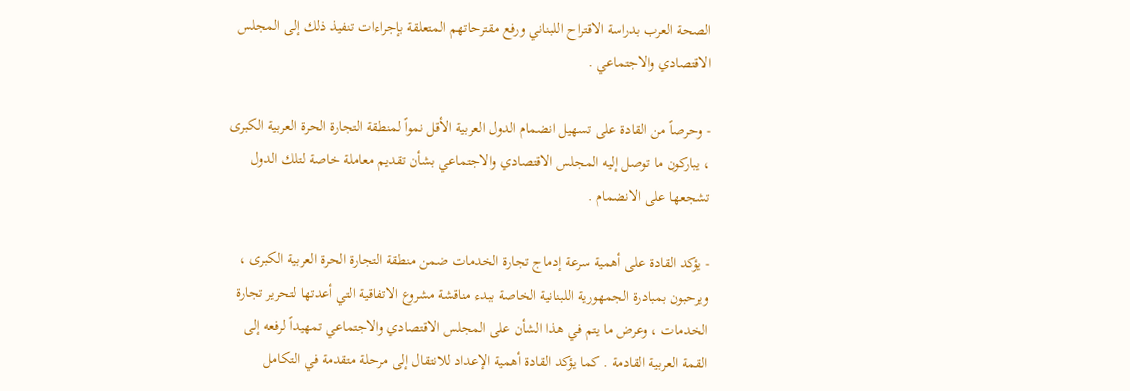الصحة العرب بدراسة الاقتراح اللبناني ورفع مقترحاتهم المتعلقة بإجراءات تنفيذ ذلك إلى المجلس الاقتصادي والاجتماعي .

- وحرصاً من القادة على تسهيل انضمام الدول العربية الأقل نمواً لمنطقة التجارة الحرة العربية الكبرى ، يباركون ما توصل إليه المجلس الاقتصادي والاجتماعي بشأن تقديم معاملة خاصة لتلك الدول تشجعها على الانضمام .

- يؤكد القادة على أهمية سرعة إدماج تجارة الخدمات ضمن منطقة التجارة الحرة العربية الكبرى ، ويرحبون بمبادرة الجمهورية اللبنانية الخاصة ببدء مناقشة مشروع الاتفاقية التي أعدتها لتحرير تجارة الخدمات ، وعرض ما يتم في هذا الشأن على المجلس الاقتصادي والاجتماعي تمهيداً لرفعه إلى القمة العربية القادمة . كما يؤكد القادة أهمية الإعداد للانتقال إلى مرحلة متقدمة في التكامل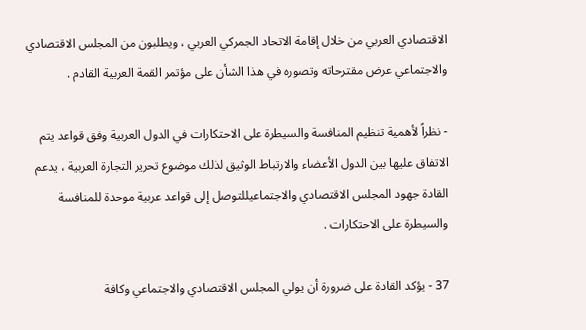الاقتصادي العربي من خلال إقامة الاتحاد الجمركي العربي ، ويطلبون من المجلس الاقتصادي والاجتماعي عرض مقترحاته وتصوره في هذا الشأن على مؤتمر القمة العربية القادم .

- نظراً لأهمية تنظيم المنافسة والسيطرة على الاحتكارات في الدول العربية وفق قواعد يتم الاتفاق عليها بين الدول الأعضاء والارتباط الوثيق لذلك موضوع تحرير التجارة العربية ، يدعم القادة جهود المجلس الاقتصادي والاجتماعيللتوصل إلى قواعد عربية موحدة للمنافسة والسيطرة على الاحتكارات .

37 - يؤكد القادة على ضرورة أن يولي المجلس الاقتصادي والاجتماعي وكافة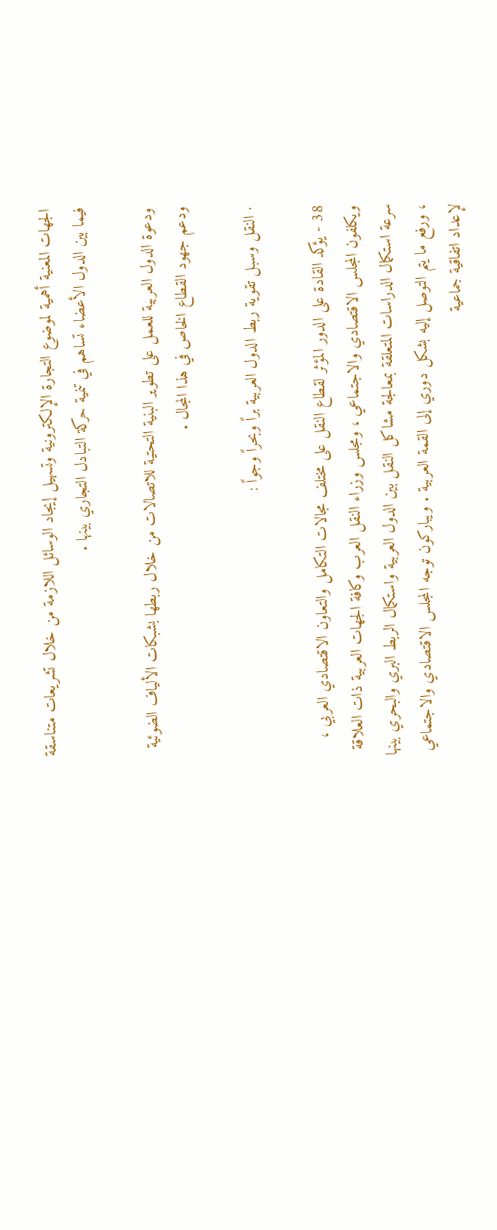الجهات المعنية أهمية لموضوع التجارة الإلكترونية وتسهيل إيجاد الوسائل اللازمة من خلال تشريعات متناسقة فيما بين الدول الأعضاء تساهم في تنمية حركة التبادل التجاري بينها .

ودعوة الدول العربية للعمل على تطوير البنية التحتية للاتصالات من خلال ربطها بشبكات الألياف الضوئية ودعم جهود القطاع الخاص في هذا المجال .

· النقل وسبل تقوية ربط الدول العربية براً وبحراً وجواً :

38 - يؤكد القادة على الدور المؤثر لقطاع النقل على مختلف مجالات التكامل والتعاون الاقتصادي العربي ، ويكلفون المجلس الاقتصادي والاجتماعي ، ومجلس وزراء النقل العرب وكافة الجهات العربية ذات العلاقة سرعة استكمال الدراسات المتعلقة بمعالجة مشاكل النقل بين الدول العربية واستكمال الربط البري والبحري بينها ، ورفع ما يتم التوصل إليه بشكل دوري إلى القمة العربية . ويباركون توجه المجلس الاقتصادي والاجتماعي لإعداد اتفاقية جماعية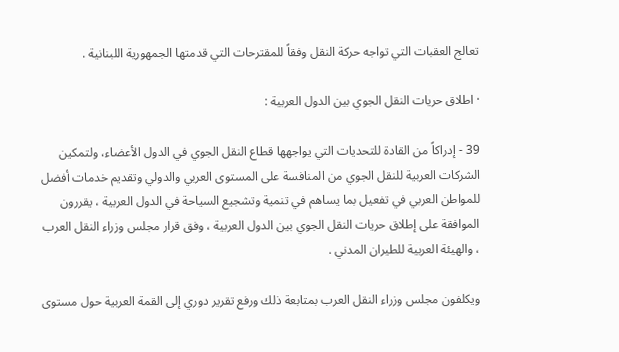تعالج العقبات التي تواجه حركة النقل وفقاً للمقترحات التي قدمتها الجمهورية اللبنانية .

· اطلاق حريات النقل الجوي بين الدول العربية :

39 - إدراكاً من القادة للتحديات التي يواجهها قطاع النقل الجوي في الدول الأعضاء، ولتمكين الشركات العربية للنقل الجوي من المنافسة على المستوى العربي والدولي وتقديم خدمات أفضل للمواطن العربي في تفعيل بما يساهم في تنمية وتشجيع السياحة في الدول العربية ، يقررون الموافقة على إطلاق حريات النقل الجوي بين الدول العربية ، وفق قرار مجلس وزراء النقل العرب ، والهيئة العربية للطيران المدني .

ويكلفون مجلس وزراء النقل العرب بمتابعة ذلك ورفع تقرير دوري إلى القمة العربية حول مستوى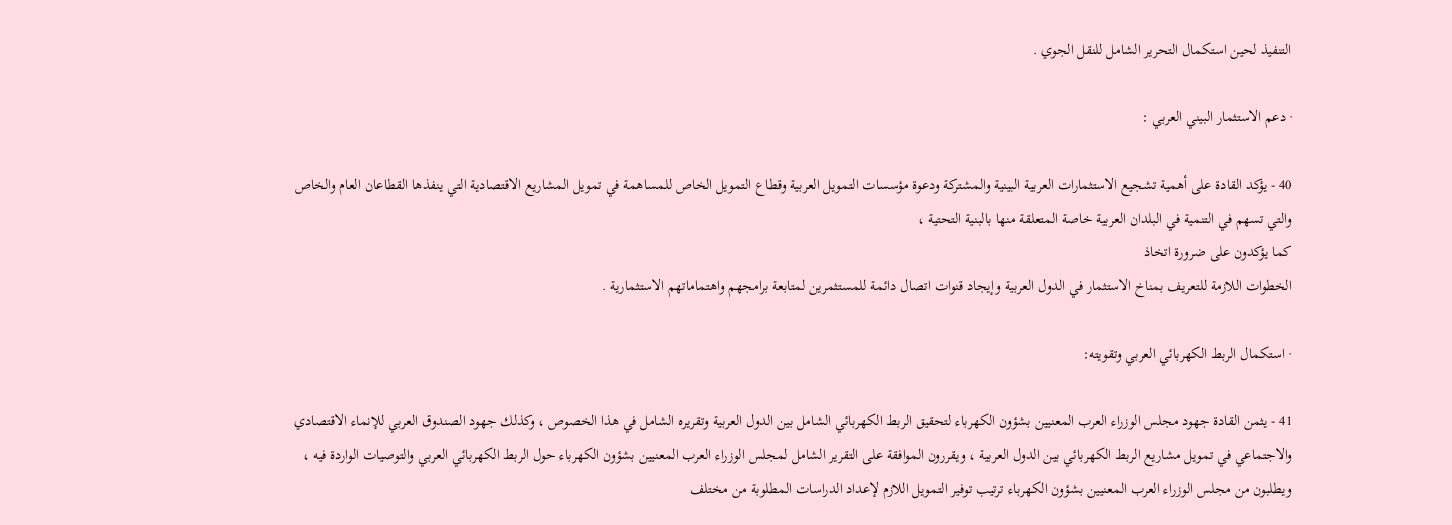التنفيذ لحين استكمال التحرير الشامل للنقل الجوي .

· دعم الاستثمار البيني العربي :

40 - يؤكد القادة على أهمية تشجيع الاستثمارات العربية البينية والمشتركة ودعوة مؤسسات التمويل العربية وقطاع التمويل الخاص للمساهمة في تمويل المشاريع الاقتصادية التي ينفذها القطاعان العام والخاص والتي تسهم في التنمية في البلدان العربية خاصة المتعلقة منها بالبنية التحتية ،
كما يؤكدون على ضرورة اتخاذ
الخطوات اللازمة للتعريف بمناخ الاستثمار في الدول العربية وإيجاد قنوات اتصال دائمة للمستثمرين لمتابعة برامجهم واهتماماتهم الاستثمارية .

· استكمال الربط الكهربائي العربي وتقويته:

41 - يثمن القادة جهود مجلس الوزراء العرب المعنيين بشؤون الكهرباء لتحقيق الربط الكهربائي الشامل بين الدول العربية وتقريره الشامل في هذا الخصوص ، وكذلك جهود الصندوق العربي للإنماء الاقتصادي والاجتماعي في تمويل مشاريع الربط الكهربائي بين الدول العربية ، ويقررون الموافقة على التقرير الشامل لمجلس الوزراء العرب المعنيين بشؤون الكهرباء حول الربط الكهربائي العربي والتوصيات الواردة فيه ، ويطلبون من مجلس الوزراء العرب المعنيين بشؤون الكهرباء ترتيب توفير التمويل اللازم لإعداد الدراسات المطلوبة من مختلف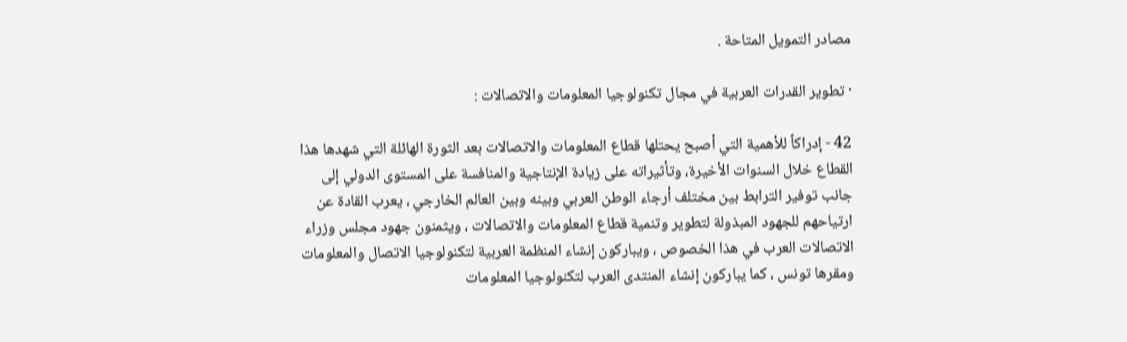مصادر التمويل المتاحة .

· تطوير القدرات العربية في مجال تكنولوجيا المعلومات والاتصالات :

42 - إدراكاً للأهمية التي أصبح يحتلها قطاع المعلومات والاتصالات بعد الثورة الهائلة التي شهدها هذا القطاع خلال السنوات الأخيرة، وتأثيراته على زيادة الإنتاجية والمنافسة على المستوى الدولي إلى جانب توفير الترابط بين مختلف أرجاء الوطن العربي وبينه وبين العالم الخارجي ، يعرب القادة عن ارتياحهم للجهود المبذولة لتطوير وتنمية قطاع المعلومات والاتصالات ، ويثمنون جهود مجلس وزراء الاتصالات العرب في هذا الخصوص ، ويباركون إنشاء المنظمة العربية لتكنولوجيا الاتصال والمعلومات ومقرها تونس ، كما يباركون إنشاء المنتدى العرب لتكنولوجيا المعلومات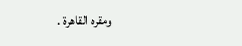ومقره القاهرة .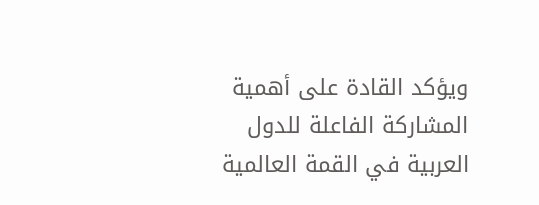ويؤكد القادة على أهمية المشاركة الفاعلة للدول العربية في القمة العالمية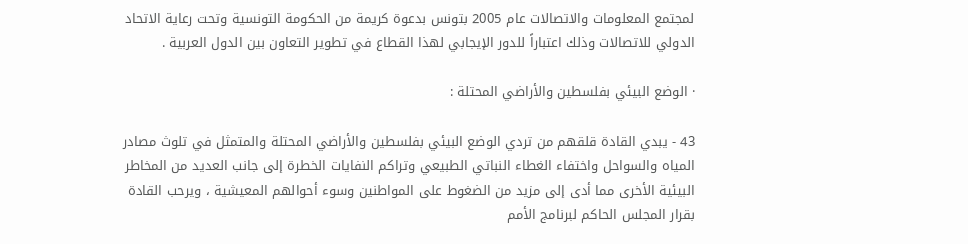لمجتمع المعلومات والاتصالات عام 2005 بتونس بدعوة كريمة من الحكومة التونسية وتحت رعاية الاتحاد الدولي للاتصالات وذلك اعتباراً للدور الإيجابي لهذا القطاع في تطوير التعاون بين الدول العربية .

· الوضع البيئي بفلسطين والأراضي المحتلة :

43 - يبدي القادة قلقهم من تردي الوضع البيئي بفلسطين والأراضي المحتلة والمتمثل في تلوث مصادر المياه والسواحل واختفاء الغطاء النباتي الطبيعي وتراكم النفايات الخطرة إلى جانب العديد من المخاطر البيئية الأخرى مما أدى إلى مزيد من الضغوط على المواطنين وسوء أحوالهم المعيشية ، ويرحب القادة بقرار المجلس الحاكم لبرنامج الأمم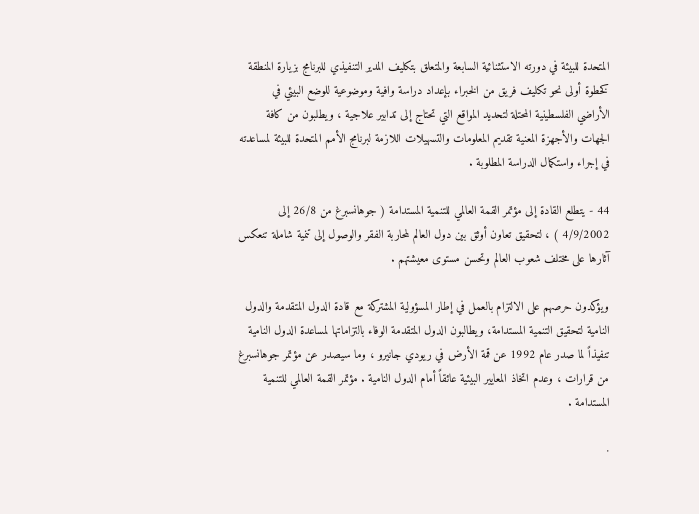المتحدة للبيئة في دورته الاستثنائية السابعة والمتعلق بتكليف المدير التنفيذي للبرنامج بزيارة المنطقة كخطوة أولى نحو تكليف فريق من الخبراء بإعداد دراسة وافية وموضوعية للوضع البيئي في الأراضي الفلسطينية المحتلة لتحديد المواقع التي تحتاج إلى تدابير علاجية ، ويطلبون من كافة الجهات والأجهزة المعنية تقديم المعلومات والتسهيلات اللازمة لبرنامج الأمم المتحدة للبيئة لمساعدته في إجراء واستكمال الدراسة المطلوبة .

44 - يتطلع القادة إلى مؤتمر القمة العالمي للتنمية المستدامة ( جوهانسبرغ من 26/8 إلى 4/9/2002 ) ، لتحقيق تعاون أوثق بين دول العالم لمحاربة الفقر والوصول إلى تنمية شاملة تنعكس آثارها على مختلف شعوب العالم وتحسن مستوى معيشتهم .

ويؤكدون حرصهم على الالتزام بالعمل في إطار المسؤولية المشتركة مع قادة الدول المتقدمة والدول النامية لتحقيق التنمية المستدامة، ويطالبون الدول المتقدمة الوفاء بالتزاماتها لمساعدة الدول النامية تنفيذاً لما صدر عام 1992 عن قمة الأرض في ريودي جانيرو ، وما سيصدر عن مؤتمر جوهانسبرغ من قرارات ، وعدم اتخاذ المعايير البيئية عائقاً أمام الدول النامية . مؤتمر القمة العالمي للتنمية المستدامة .

·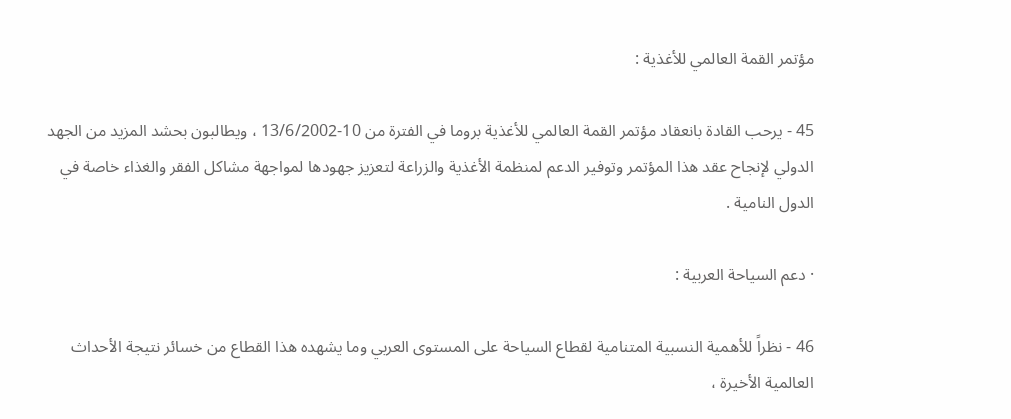مؤتمر القمة العالمي للأغذية :

45 - يرحب القادة بانعقاد مؤتمر القمة العالمي للأغذية بروما في الفترة من 10-13/6/2002 ، ويطالبون بحشد المزيد من الجهد الدولي لإنجاح عقد هذا المؤتمر وتوفير الدعم لمنظمة الأغذية والزراعة لتعزيز جهودها لمواجهة مشاكل الفقر والغذاء خاصة في الدول النامية .

· دعم السياحة العربية :

46 - نظراً للأهمية النسبية المتنامية لقطاع السياحة على المستوى العربي وما يشهده هذا القطاع من خسائر نتيجة الأحداث العالمية الأخيرة ،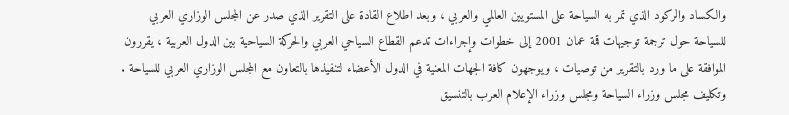والكساد والركود الذي تمر به السياحة على المستويين العالمي والعربي ، وبعد اطلاع القادة على التقرير الذي صدر عن المجلس الوزاري العربي للسياحة حول ترجمة توجيهات قمة عمان 2001 إلى خطوات وإجراءات تدعم القطاع السياحي العربي والحركة السياحية بين الدول العربية ، يقررون الموافقة على ما ورد بالتقرير من توصيات ، ويوجهون كافة الجهات المعنية في الدول الأعضاء لتنفيذها بالتعاون مع المجلس الوزاري العربي للسياحة . وتكليف مجلس وزراء السياحة ومجلس وزراء الإعلام العرب بالتنسيق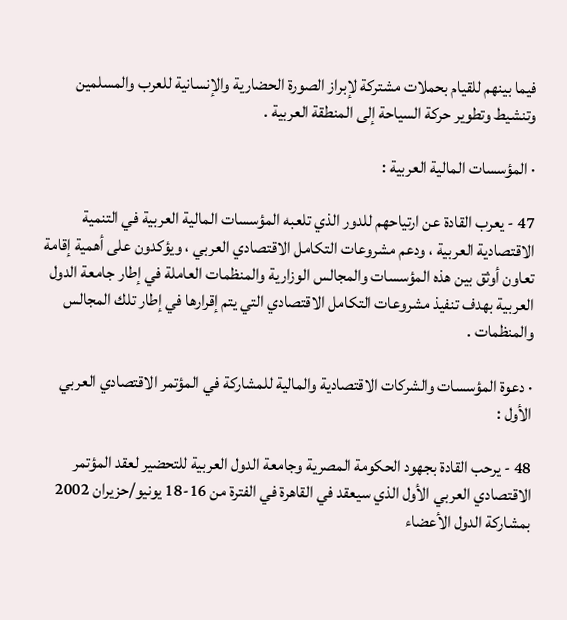فيما بينهم للقيام بحملات مشتركة لإبراز الصورة الحضارية والإنسانية للعرب والمسلمين وتنشيط وتطوير حركة السياحة إلى المنطقة العربية .

· المؤسسات المالية العربية :

47 - يعرب القادة عن ارتياحهم للدور الذي تلعبه المؤسسات المالية العربية في التنمية الاقتصادية العربية ، ودعم مشروعات التكامل الاقتصادي العربي ، ويؤكدون على أهمية إقامة تعاون أوثق بين هذه المؤسسات والمجالس الوزارية والمنظمات العاملة في إطار جامعة الدول العربية بهدف تنفيذ مشروعات التكامل الاقتصادي التي يتم إقرارها في إطار تلك المجالس والمنظمات .

· دعوة المؤسسات والشركات الاقتصادية والمالية للمشاركة في المؤتمر الاقتصادي العربي الأول :

48 - يرحب القادة بجهود الحكومة المصرية وجامعة الدول العربية للتحضير لعقد المؤتمر الاقتصادي العربي الأول الذي سيعقد في القاهرة في الفترة من 16-18 يونيو/حزيران 2002 بمشاركة الدول الأعضاء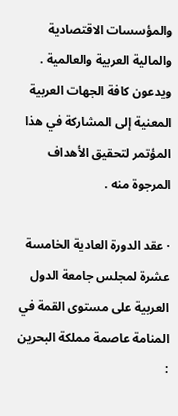والمؤسسات الاقتصادية والمالية العربية والعالمية . ويدعون كافة الجهات العربية المعنية إلى المشاركة في هذا المؤتمر لتحقيق الأهداف المرجوة منه .

· عقد الدورة العادية الخامسة عشرة لمجلس جامعة الدول العربية على مستوى القمة في المنامة عاصمة مملكة البحرين :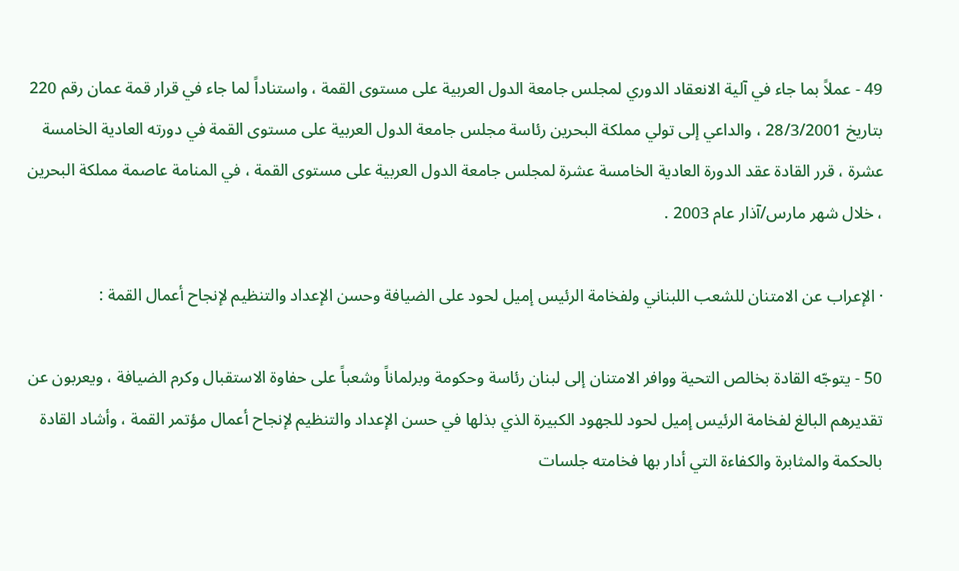49 - عملاً بما جاء في آلية الانعقاد الدوري لمجلس جامعة الدول العربية على مستوى القمة ، واستناداً لما جاء في قرار قمة عمان رقم 220 بتاريخ 28/3/2001 ، والداعي إلى تولي مملكة البحرين رئاسة مجلس جامعة الدول العربية على مستوى القمة في دورته العادية الخامسة عشرة ، قرر القادة عقد الدورة العادية الخامسة عشرة لمجلس جامعة الدول العربية على مستوى القمة ، في المنامة عاصمة مملكة البحرين ، خلال شهر مارس/آذار عام 2003 .

· الإعراب عن الامتنان للشعب اللبناني ولفخامة الرئيس إميل لحود على الضيافة وحسن الإعداد والتنظيم لإنجاح أعمال القمة :

50 - يتوجّه القادة بخالص التحية ووافر الامتنان إلى لبنان رئاسة وحكومة وبرلماناً وشعباً على حفاوة الاستقبال وكرم الضيافة ، ويعربون عن تقديرهم البالغ لفخامة الرئيس إميل لحود للجهود الكبيرة الذي بذلها في حسن الإعداد والتنظيم لإنجاح أعمال مؤتمر القمة ، وأشاد القادة بالحكمة والمثابرة والكفاءة التي أدار بها فخامته جلسات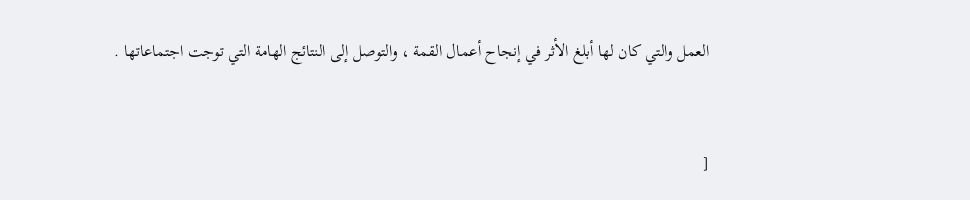العمل والتي كان لها أبلغ الأثر في إنجاح أعمال القمة ، والتوصل إلى النتائج الهامة التي توجت اجتماعاتها .


[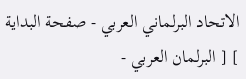الاتحاد البرلماني العربي - صفحة البداية ] [ البرلمان العربي -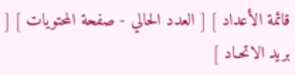قائمة الأعداد ] [ العدد الحالي - صفحة المحتويات ] [ بريد الاتحـاد ]